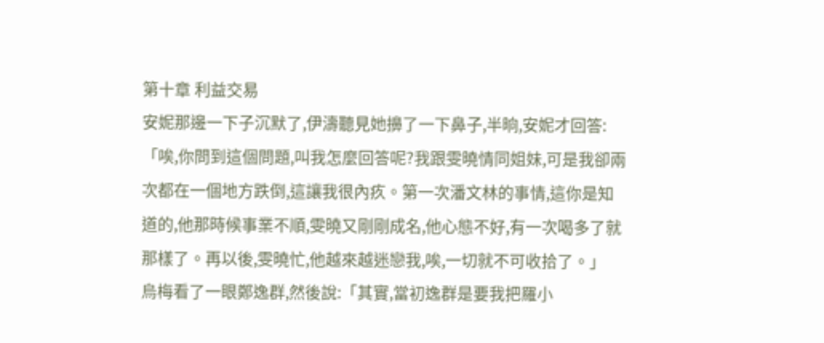第十章 利益交易
安妮那邊一下子沉默了,伊濤聽見她擤了一下鼻子,半晌,安妮才回答:「唉,你問到這個問題,叫我怎麼回答呢?我跟雯曉情同姐妹,可是我卻兩次都在一個地方跌倒,這讓我很內疚。第一次潘文林的事情,這你是知道的,他那時候事業不順,雯曉又剛剛成名,他心態不好,有一次喝多了就那樣了。再以後,雯曉忙,他越來越迷戀我,唉,一切就不可收拾了。」
烏梅看了一眼鄭逸群,然後說:「其實,當初逸群是要我把羅小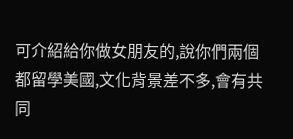可介紹給你做女朋友的,說你們兩個都留學美國,文化背景差不多,會有共同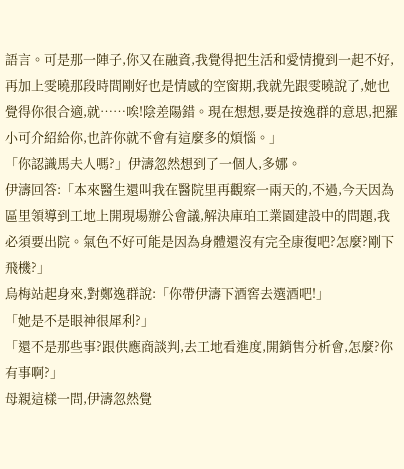語言。可是那一陣子,你又在融資,我覺得把生活和愛情攪到一起不好,再加上雯曉那段時間剛好也是情感的空窗期,我就先跟雯曉說了,她也覺得你很合適,就……唉!陰差陽錯。現在想想,要是按逸群的意思,把羅小可介紹給你,也許你就不會有這麼多的煩惱。」
「你認識馬夫人嗎?」伊濤忽然想到了一個人,多娜。
伊濤回答:「本來醫生還叫我在醫院里再觀察一兩天的,不過,今天因為區里領導到工地上開現場辦公會議,解決庫珀工業園建設中的問題,我必須要出院。氣色不好可能是因為身體還沒有完全康復吧?怎麼?剛下飛機?」
烏梅站起身來,對鄭逸群說:「你帶伊濤下酒窖去選酒吧!」
「她是不是眼神很犀利?」
「還不是那些事?跟供應商談判,去工地看進度,開銷售分析會,怎麼?你有事啊?」
母親這樣一問,伊濤忽然覺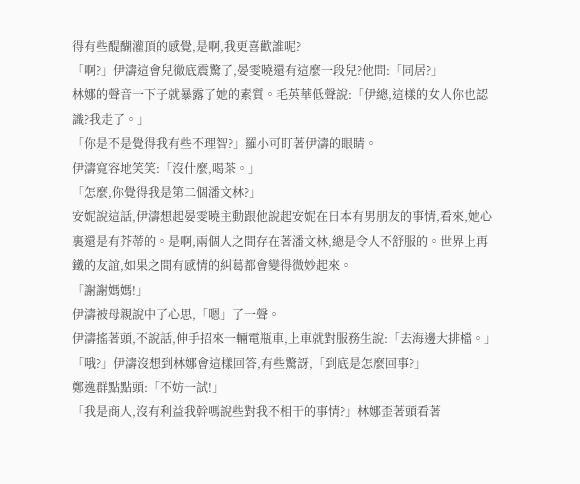得有些醍醐灌頂的感覺,是啊,我更喜歡誰呢?
「啊?」伊濤這會兒徹底震驚了,晏雯曉還有這麼一段兒?他問:「同居?」
林娜的聲音一下子就暴露了她的素質。毛英華低聲說:「伊總,這樣的女人你也認識?我走了。」
「你是不是覺得我有些不理智?」羅小可盯著伊濤的眼睛。
伊濤寬容地笑笑:「沒什麼,喝茶。」
「怎麼,你覺得我是第二個潘文林?」
安妮說這話,伊濤想起晏雯曉主動跟他說起安妮在日本有男朋友的事情,看來,她心裏還是有芥蒂的。是啊,兩個人之間存在著潘文林,總是令人不舒服的。世界上再鐵的友誼,如果之間有感情的糾葛都會變得微妙起來。
「謝謝媽媽!」
伊濤被母親說中了心思,「嗯」了一聲。
伊濤搖著頭,不說話,伸手招來一輛電瓶車,上車就對服務生說:「去海邊大排檔。」
「哦?」伊濤沒想到林娜會這樣回答,有些驚訝,「到底是怎麼回事?」
鄭逸群點點頭:「不妨一試!」
「我是商人,沒有利益我幹嗎說些對我不相干的事情?」林娜歪著頭看著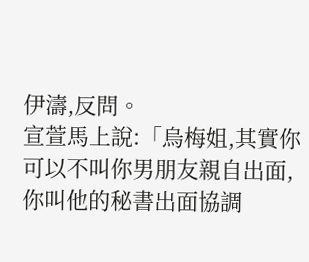伊濤,反問。
宣萱馬上說:「烏梅姐,其實你可以不叫你男朋友親自出面,你叫他的秘書出面協調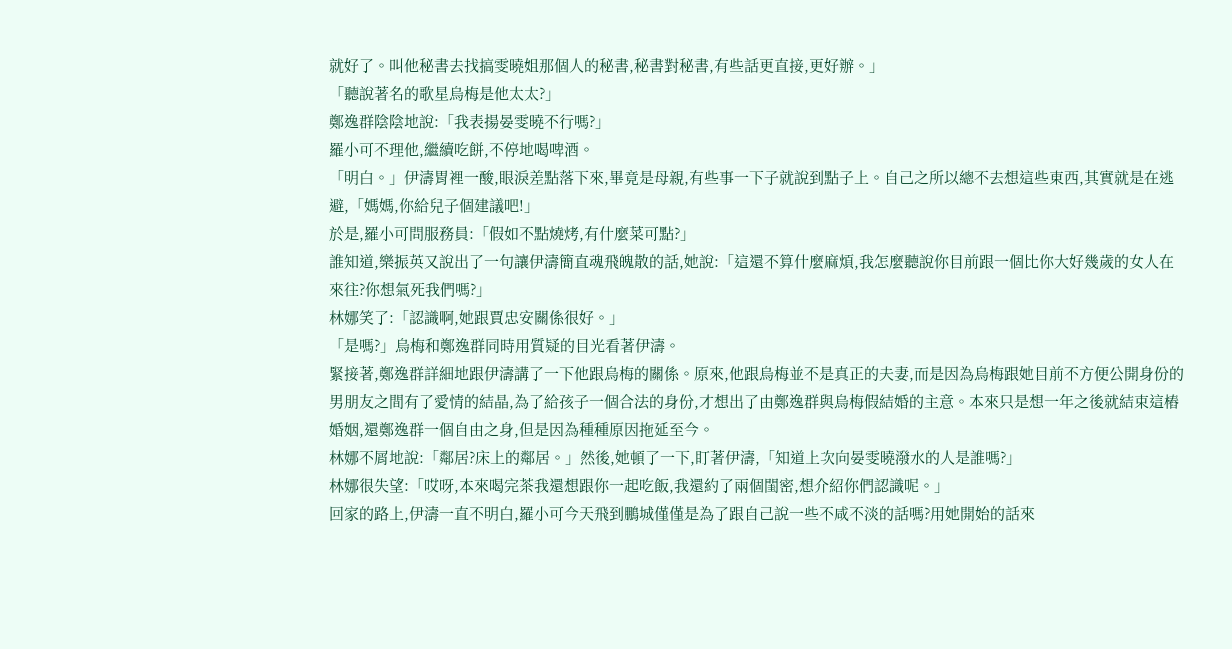就好了。叫他秘書去找搞雯曉姐那個人的秘書,秘書對秘書,有些話更直接,更好辦。」
「聽說著名的歌星烏梅是他太太?」
鄭逸群陰陰地說:「我表揚晏雯曉不行嗎?」
羅小可不理他,繼續吃餅,不停地喝啤酒。
「明白。」伊濤胃裡一酸,眼淚差點落下來,畢竟是母親,有些事一下子就說到點子上。自己之所以總不去想這些東西,其實就是在逃避,「媽媽,你給兒子個建議吧!」
於是,羅小可問服務員:「假如不點燒烤,有什麼菜可點?」
誰知道,樂振英又說出了一句讓伊濤簡直魂飛魄散的話,她說:「這還不算什麼麻煩,我怎麼聽說你目前跟一個比你大好幾歲的女人在來往?你想氣死我們嗎?」
林娜笑了:「認識啊,她跟賈忠安關係很好。」
「是嗎?」烏梅和鄭逸群同時用質疑的目光看著伊濤。
緊接著,鄭逸群詳細地跟伊濤講了一下他跟烏梅的關係。原來,他跟烏梅並不是真正的夫妻,而是因為烏梅跟她目前不方便公開身份的男朋友之間有了愛情的結晶,為了給孩子一個合法的身份,才想出了由鄭逸群與烏梅假結婚的主意。本來只是想一年之後就結束這樁婚姻,還鄭逸群一個自由之身,但是因為種種原因拖延至今。
林娜不屑地說:「鄰居?床上的鄰居。」然後,她頓了一下,盯著伊濤,「知道上次向晏雯曉潑水的人是誰嗎?」
林娜很失望:「哎呀,本來喝完茶我還想跟你一起吃飯,我還約了兩個閨密,想介紹你們認識呢。」
回家的路上,伊濤一直不明白,羅小可今天飛到鵬城僅僅是為了跟自己說一些不咸不淡的話嗎?用她開始的話來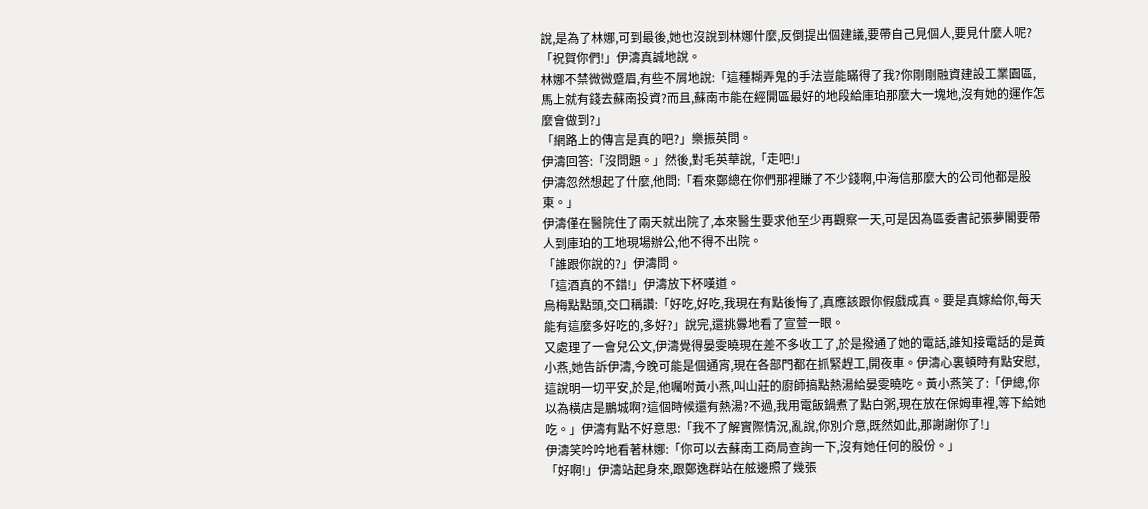說,是為了林娜,可到最後,她也沒說到林娜什麼,反倒提出個建議,要帶自己見個人,要見什麼人呢?
「祝賀你們!」伊濤真誠地說。
林娜不禁微微蹙眉,有些不屑地說:「這種糊弄鬼的手法豈能瞞得了我?你剛剛融資建設工業園區,馬上就有錢去蘇南投資?而且,蘇南市能在經開區最好的地段給庫珀那麼大一塊地,沒有她的運作怎麼會做到?」
「網路上的傳言是真的吧?」樂振英問。
伊濤回答:「沒問題。」然後,對毛英華說,「走吧!」
伊濤忽然想起了什麼,他問:「看來鄭總在你們那裡賺了不少錢啊,中海信那麼大的公司他都是股東。」
伊濤僅在醫院住了兩天就出院了,本來醫生要求他至少再觀察一天,可是因為區委書記張夢閣要帶人到庫珀的工地現場辦公,他不得不出院。
「誰跟你說的?」伊濤問。
「這酒真的不錯!」伊濤放下杯嘆道。
烏梅點點頭,交口稱讚:「好吃,好吃,我現在有點後悔了,真應該跟你假戲成真。要是真嫁給你,每天能有這麼多好吃的,多好?」說完,還挑釁地看了宣萱一眼。
又處理了一會兒公文,伊濤覺得晏雯曉現在差不多收工了,於是撥通了她的電話,誰知接電話的是黃小燕,她告訴伊濤,今晚可能是個通宵,現在各部門都在抓緊趕工,開夜車。伊濤心裏頓時有點安慰,這說明一切平安,於是,他囑咐黃小燕,叫山莊的廚師搞點熱湯給晏雯曉吃。黃小燕笑了:「伊總,你以為橫店是鵬城啊?這個時候還有熱湯?不過,我用電飯鍋煮了點白粥,現在放在保姆車裡,等下給她吃。」伊濤有點不好意思:「我不了解實際情況,亂說,你別介意,既然如此,那謝謝你了!」
伊濤笑吟吟地看著林娜:「你可以去蘇南工商局查詢一下,沒有她任何的股份。」
「好啊!」伊濤站起身來,跟鄭逸群站在舷邊照了幾張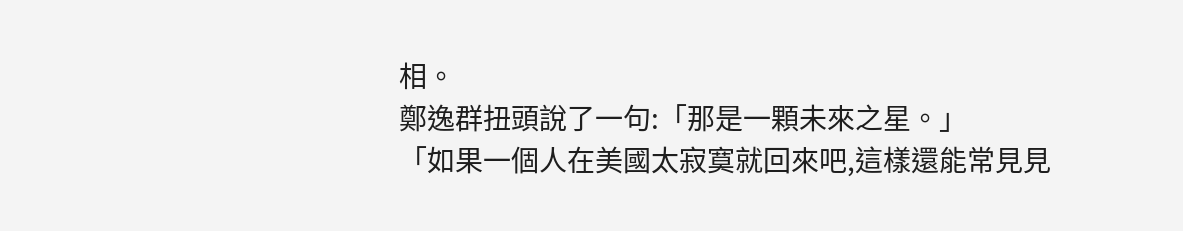相。
鄭逸群扭頭說了一句:「那是一顆未來之星。」
「如果一個人在美國太寂寞就回來吧,這樣還能常見見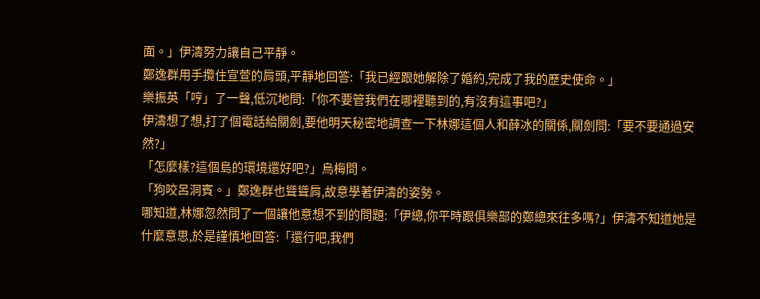面。」伊濤努力讓自己平靜。
鄭逸群用手攬住宣萱的肩頭,平靜地回答:「我已經跟她解除了婚約,完成了我的歷史使命。」
樂振英「哼」了一聲,低沉地問:「你不要管我們在哪裡聽到的,有沒有這事吧?」
伊濤想了想,打了個電話給關劍,要他明天秘密地調查一下林娜這個人和薛冰的關係,關劍問:「要不要通過安然?」
「怎麼樣?這個島的環境還好吧?」烏梅問。
「狗咬呂洞賓。」鄭逸群也聳聳肩,故意學著伊濤的姿勢。
哪知道,林娜忽然問了一個讓他意想不到的問題:「伊總,你平時跟俱樂部的鄭總來往多嗎?」伊濤不知道她是什麼意思,於是謹慎地回答:「還行吧,我們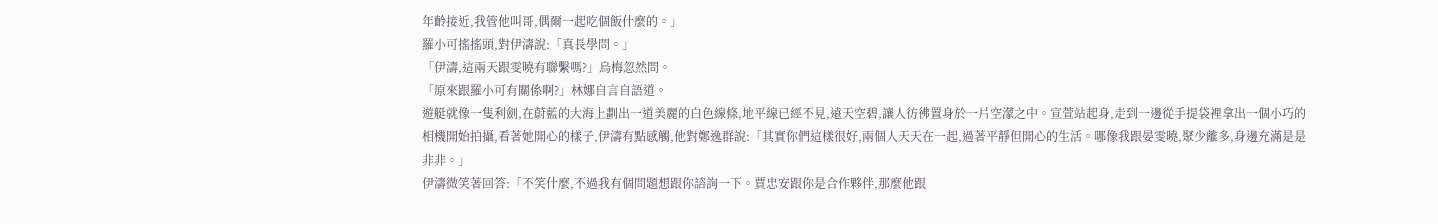年齡接近,我管他叫哥,偶爾一起吃個飯什麼的。」
羅小可搖搖頭,對伊濤說:「真長學問。」
「伊濤,這兩天跟雯曉有聯繫嗎?」烏梅忽然問。
「原來跟羅小可有關係啊?」林娜自言自語道。
遊艇就像一隻利劍,在蔚藍的大海上劃出一道美麗的白色線條,地平線已經不見,遠天空碧,讓人彷彿置身於一片空濛之中。宣萱站起身,走到一邊從手提袋裡拿出一個小巧的相機開始拍攝,看著她開心的樣子,伊濤有點感觸,他對鄭逸群說:「其實你們這樣很好,兩個人天天在一起,過著平靜但開心的生活。哪像我跟晏雯曉,聚少離多,身邊充滿是是非非。」
伊濤微笑著回答:「不笑什麼,不過我有個問題想跟你諮詢一下。賈忠安跟你是合作夥伴,那麼他跟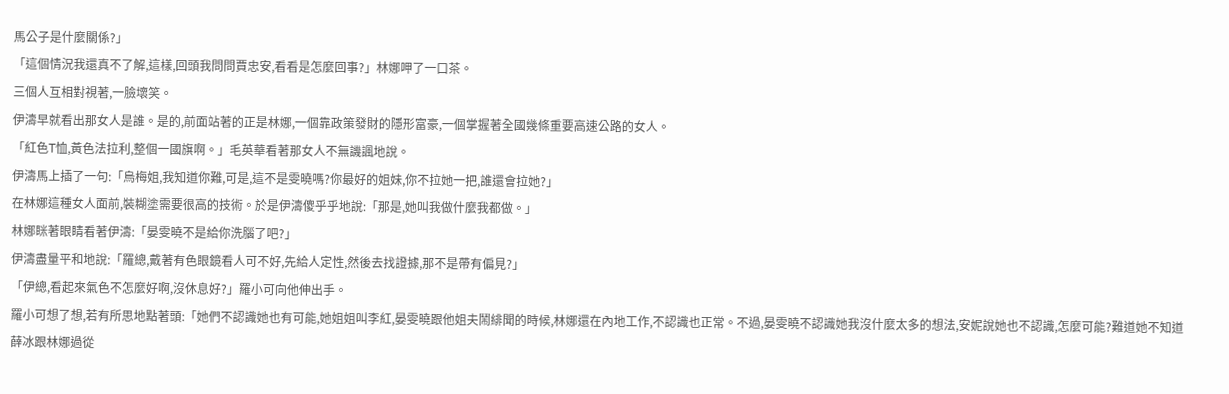馬公子是什麼關係?」
「這個情況我還真不了解,這樣,回頭我問問賈忠安,看看是怎麼回事?」林娜呷了一口茶。
三個人互相對視著,一臉壞笑。
伊濤早就看出那女人是誰。是的,前面站著的正是林娜,一個靠政策發財的隱形富豪,一個掌握著全國幾條重要高速公路的女人。
「紅色T恤,黃色法拉利,整個一國旗啊。」毛英華看著那女人不無譏諷地說。
伊濤馬上插了一句:「烏梅姐,我知道你難,可是,這不是雯曉嗎?你最好的姐妹,你不拉她一把,誰還會拉她?」
在林娜這種女人面前,裝糊塗需要很高的技術。於是伊濤傻乎乎地說:「那是,她叫我做什麼我都做。」
林娜眯著眼睛看著伊濤:「晏雯曉不是給你洗腦了吧?」
伊濤盡量平和地說:「羅總,戴著有色眼鏡看人可不好,先給人定性,然後去找證據,那不是帶有偏見?」
「伊總,看起來氣色不怎麼好啊,沒休息好?」羅小可向他伸出手。
羅小可想了想,若有所思地點著頭:「她們不認識她也有可能,她姐姐叫李紅,晏雯曉跟他姐夫鬧緋聞的時候,林娜還在內地工作,不認識也正常。不過,晏雯曉不認識她我沒什麼太多的想法,安妮說她也不認識,怎麼可能?難道她不知道薛冰跟林娜過從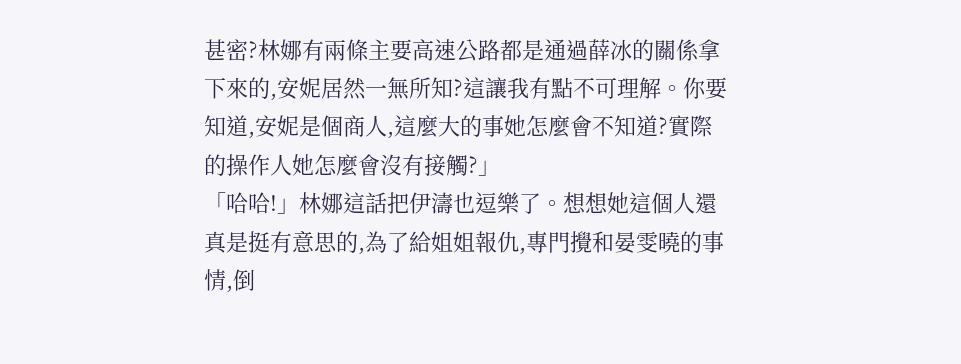甚密?林娜有兩條主要高速公路都是通過薛冰的關係拿下來的,安妮居然一無所知?這讓我有點不可理解。你要知道,安妮是個商人,這麼大的事她怎麼會不知道?實際的操作人她怎麼會沒有接觸?」
「哈哈!」林娜這話把伊濤也逗樂了。想想她這個人還真是挺有意思的,為了給姐姐報仇,專門攪和晏雯曉的事情,倒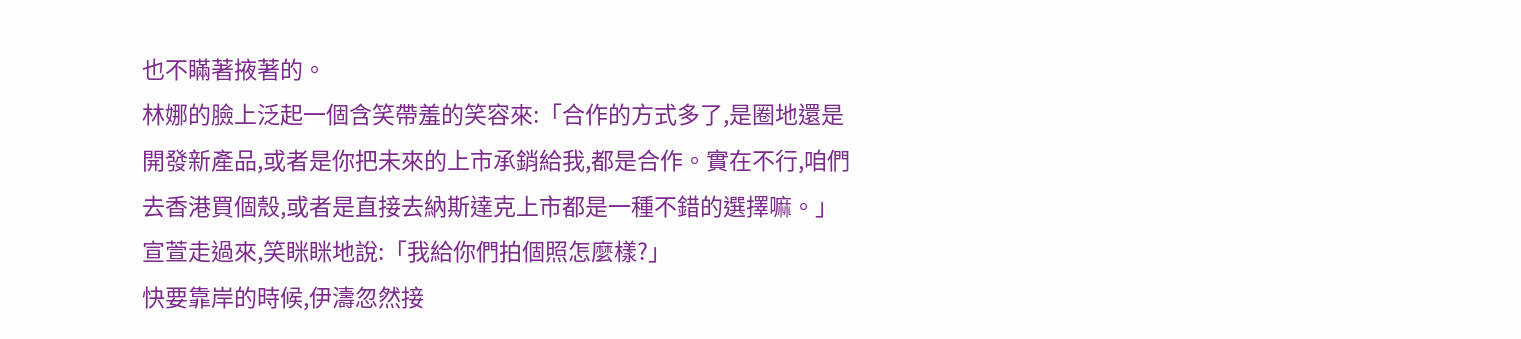也不瞞著掖著的。
林娜的臉上泛起一個含笑帶羞的笑容來:「合作的方式多了,是圈地還是開發新產品,或者是你把未來的上市承銷給我,都是合作。實在不行,咱們去香港買個殼,或者是直接去納斯達克上市都是一種不錯的選擇嘛。」
宣萱走過來,笑眯眯地說:「我給你們拍個照怎麼樣?」
快要靠岸的時候,伊濤忽然接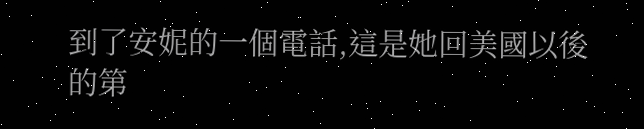到了安妮的一個電話,這是她回美國以後的第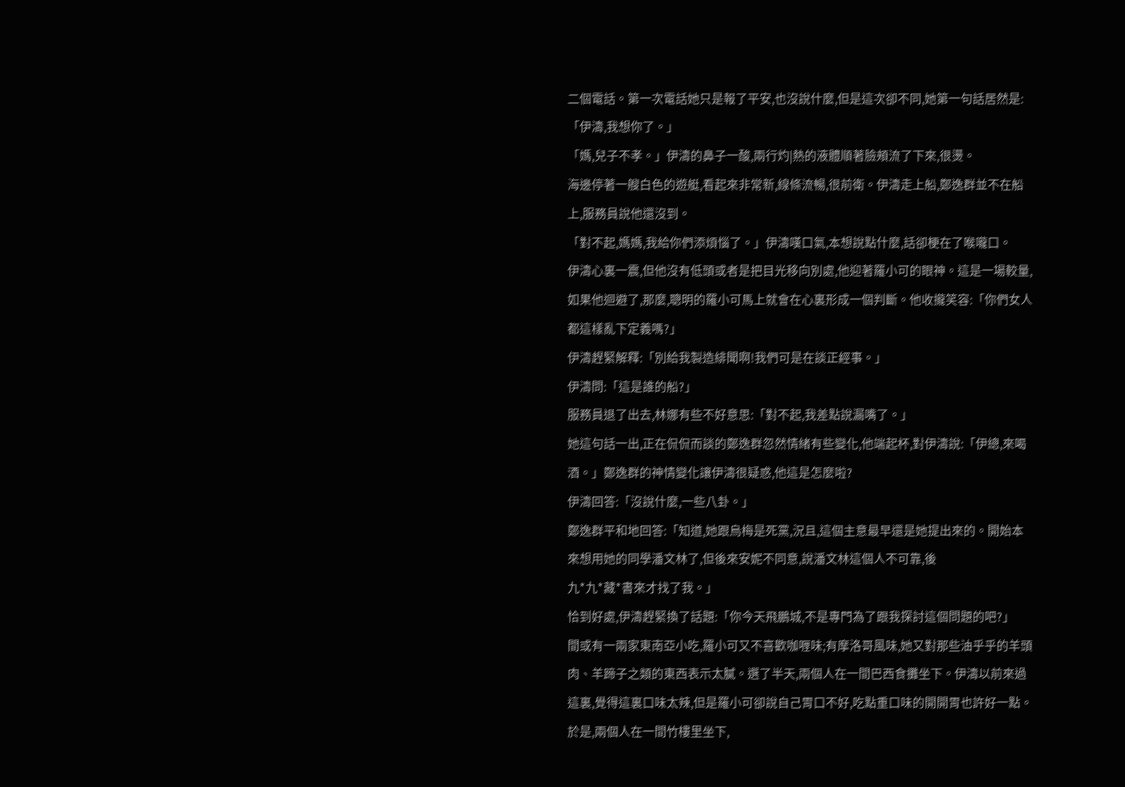二個電話。第一次電話她只是報了平安,也沒說什麼,但是這次卻不同,她第一句話居然是:「伊濤,我想你了。」
「媽,兒子不孝。」伊濤的鼻子一酸,兩行灼|熱的液體順著臉頰流了下來,很燙。
海邊停著一艘白色的遊艇,看起來非常新,線條流暢,很前衛。伊濤走上船,鄭逸群並不在船上,服務員說他還沒到。
「對不起,媽媽,我給你們添煩惱了。」伊濤嘆口氣,本想說點什麼,話卻梗在了喉嚨口。
伊濤心裏一震,但他沒有低頭或者是把目光移向別處,他迎著羅小可的眼神。這是一場較量,如果他迴避了,那麼,聰明的羅小可馬上就會在心裏形成一個判斷。他收攏笑容:「你們女人都這樣亂下定義嗎?」
伊濤趕緊解釋:「別給我製造緋聞啊!我們可是在談正經事。」
伊濤問:「這是誰的船?」
服務員退了出去,林娜有些不好意思:「對不起,我差點說漏嘴了。」
她這句話一出,正在侃侃而談的鄭逸群忽然情緒有些變化,他端起杯,對伊濤說:「伊總,來喝酒。」鄭逸群的神情變化讓伊濤很疑惑,他這是怎麼啦?
伊濤回答:「沒說什麼,一些八卦。」
鄭逸群平和地回答:「知道,她跟烏梅是死黨,況且,這個主意最早還是她提出來的。開始本來想用她的同學潘文林了,但後來安妮不同意,說潘文林這個人不可靠,後
九*九*藏*書來才找了我。」
恰到好處,伊濤趕緊換了話題:「你今天飛鵬城,不是專門為了跟我探討這個問題的吧?」
間或有一兩家東南亞小吃,羅小可又不喜歡咖喱味;有摩洛哥風味,她又對那些油乎乎的羊頭肉、羊蹄子之類的東西表示太膩。選了半天,兩個人在一間巴西食攤坐下。伊濤以前來過這裏,覺得這裏口味太辣,但是羅小可卻說自己胃口不好,吃點重口味的開開胃也許好一點。於是,兩個人在一間竹樓里坐下,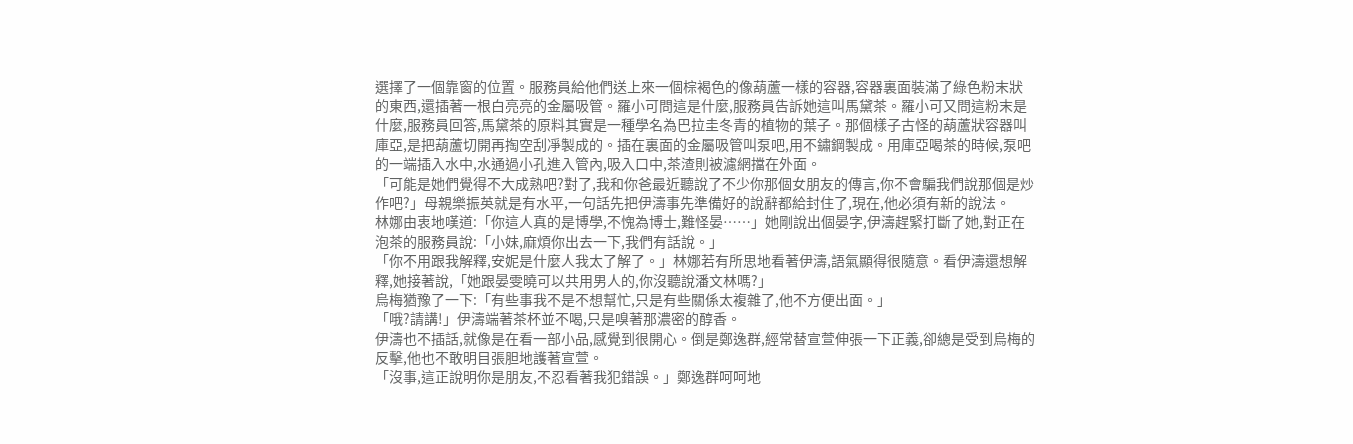選擇了一個靠窗的位置。服務員給他們送上來一個棕褐色的像葫蘆一樣的容器,容器裏面裝滿了綠色粉末狀的東西,還插著一根白亮亮的金屬吸管。羅小可問這是什麼,服務員告訴她這叫馬黛茶。羅小可又問這粉末是什麼,服務員回答,馬黛茶的原料其實是一種學名為巴拉圭冬青的植物的葉子。那個樣子古怪的葫蘆狀容器叫庫亞,是把葫蘆切開再掏空刮凈製成的。插在裏面的金屬吸管叫泵吧,用不鏽鋼製成。用庫亞喝茶的時候,泵吧的一端插入水中,水通過小孔進入管內,吸入口中,茶渣則被濾網擋在外面。
「可能是她們覺得不大成熟吧?對了,我和你爸最近聽說了不少你那個女朋友的傳言,你不會騙我們說那個是炒作吧?」母親樂振英就是有水平,一句話先把伊濤事先準備好的說辭都給封住了,現在,他必須有新的說法。
林娜由衷地嘆道:「你這人真的是博學,不愧為博士,難怪晏……」她剛說出個晏字,伊濤趕緊打斷了她,對正在泡茶的服務員說:「小妹,麻煩你出去一下,我們有話說。」
「你不用跟我解釋,安妮是什麼人我太了解了。」林娜若有所思地看著伊濤,語氣顯得很隨意。看伊濤還想解釋,她接著說,「她跟晏雯曉可以共用男人的,你沒聽說潘文林嗎?」
烏梅猶豫了一下:「有些事我不是不想幫忙,只是有些關係太複雜了,他不方便出面。」
「哦?請講!」伊濤端著茶杯並不喝,只是嗅著那濃密的醇香。
伊濤也不插話,就像是在看一部小品,感覺到很開心。倒是鄭逸群,經常替宣萱伸張一下正義,卻總是受到烏梅的反擊,他也不敢明目張胆地護著宣萱。
「沒事,這正說明你是朋友,不忍看著我犯錯誤。」鄭逸群呵呵地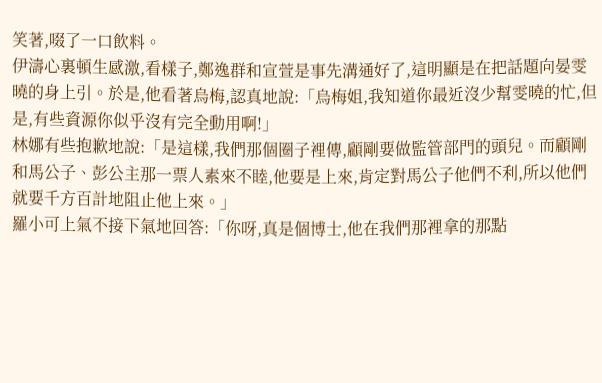笑著,啜了一口飲料。
伊濤心裏頓生感激,看樣子,鄭逸群和宣萱是事先溝通好了,這明顯是在把話題向晏雯曉的身上引。於是,他看著烏梅,認真地說:「烏梅姐,我知道你最近沒少幫雯曉的忙,但是,有些資源你似乎沒有完全動用啊!」
林娜有些抱歉地說:「是這樣,我們那個圈子裡傳,顧剛要做監管部門的頭兒。而顧剛和馬公子、彭公主那一票人素來不睦,他要是上來,肯定對馬公子他們不利,所以他們就要千方百計地阻止他上來。」
羅小可上氣不接下氣地回答:「你呀,真是個博士,他在我們那裡拿的那點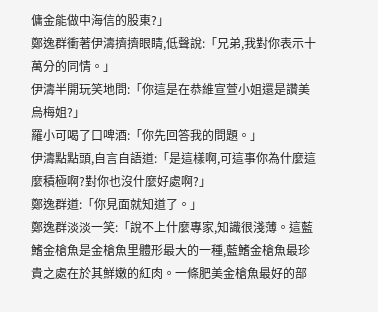傭金能做中海信的股東?」
鄭逸群衝著伊濤擠擠眼睛,低聲說:「兄弟,我對你表示十萬分的同情。」
伊濤半開玩笑地問:「你這是在恭維宣萱小姐還是讚美烏梅姐?」
羅小可喝了口啤酒:「你先回答我的問題。」
伊濤點點頭,自言自語道:「是這樣啊,可這事你為什麼這麼積極啊?對你也沒什麼好處啊?」
鄭逸群道:「你見面就知道了。」
鄭逸群淡淡一笑:「說不上什麼專家,知識很淺薄。這藍鰭金槍魚是金槍魚里體形最大的一種,藍鰭金槍魚最珍貴之處在於其鮮嫩的紅肉。一條肥美金槍魚最好的部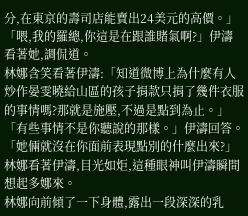分,在東京的壽司店能賣出24美元的高價。」
「喂,我的羅總,你這是在跟誰賭氣啊?」伊濤看著她,調侃道。
林娜含笑看著伊濤:「知道微博上為什麼有人炒作晏雯曉給山區的孩子捐款只捐了幾件衣服的事情嗎?那就是施壓,不過是點到為止。」
「有些事情不是你聽說的那樣。」伊濤回答。
「她倆就沒在你面前表現點別的什麼出來?」林娜看著伊濤,目光如炬,這種眼神叫伊濤瞬間想起多娜來。
林娜向前傾了一下身體,露出一段深深的乳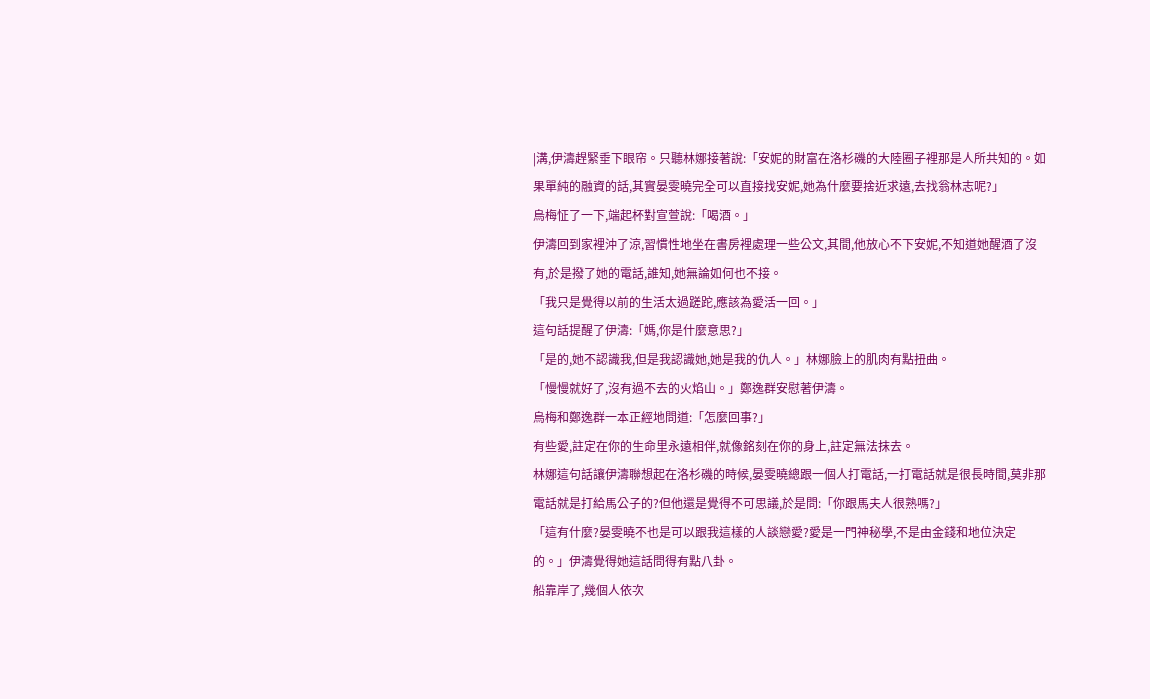|溝,伊濤趕緊垂下眼帘。只聽林娜接著說:「安妮的財富在洛杉磯的大陸圈子裡那是人所共知的。如果單純的融資的話,其實晏雯曉完全可以直接找安妮,她為什麼要捨近求遠,去找翁林志呢?」
烏梅怔了一下,端起杯對宣萱說:「喝酒。」
伊濤回到家裡沖了涼,習慣性地坐在書房裡處理一些公文,其間,他放心不下安妮,不知道她醒酒了沒有,於是撥了她的電話,誰知,她無論如何也不接。
「我只是覺得以前的生活太過蹉跎,應該為愛活一回。」
這句話提醒了伊濤:「媽,你是什麼意思?」
「是的,她不認識我,但是我認識她,她是我的仇人。」林娜臉上的肌肉有點扭曲。
「慢慢就好了,沒有過不去的火焰山。」鄭逸群安慰著伊濤。
烏梅和鄭逸群一本正經地問道:「怎麼回事?」
有些愛,註定在你的生命里永遠相伴,就像銘刻在你的身上,註定無法抹去。
林娜這句話讓伊濤聯想起在洛杉磯的時候,晏雯曉總跟一個人打電話,一打電話就是很長時間,莫非那電話就是打給馬公子的?但他還是覺得不可思議,於是問:「你跟馬夫人很熟嗎?」
「這有什麼?晏雯曉不也是可以跟我這樣的人談戀愛?愛是一門神秘學,不是由金錢和地位決定的。」伊濤覺得她這話問得有點八卦。
船靠岸了,幾個人依次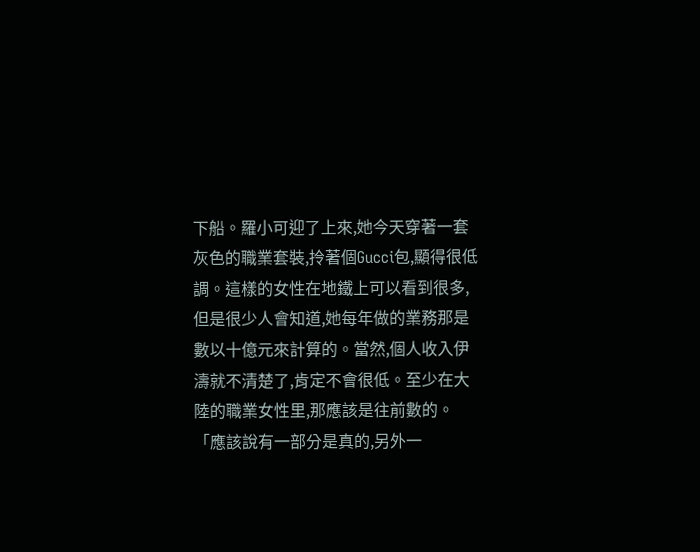下船。羅小可迎了上來,她今天穿著一套灰色的職業套裝,拎著個Gucci包,顯得很低調。這樣的女性在地鐵上可以看到很多,但是很少人會知道,她每年做的業務那是數以十億元來計算的。當然,個人收入伊濤就不清楚了,肯定不會很低。至少在大陸的職業女性里,那應該是往前數的。
「應該說有一部分是真的,另外一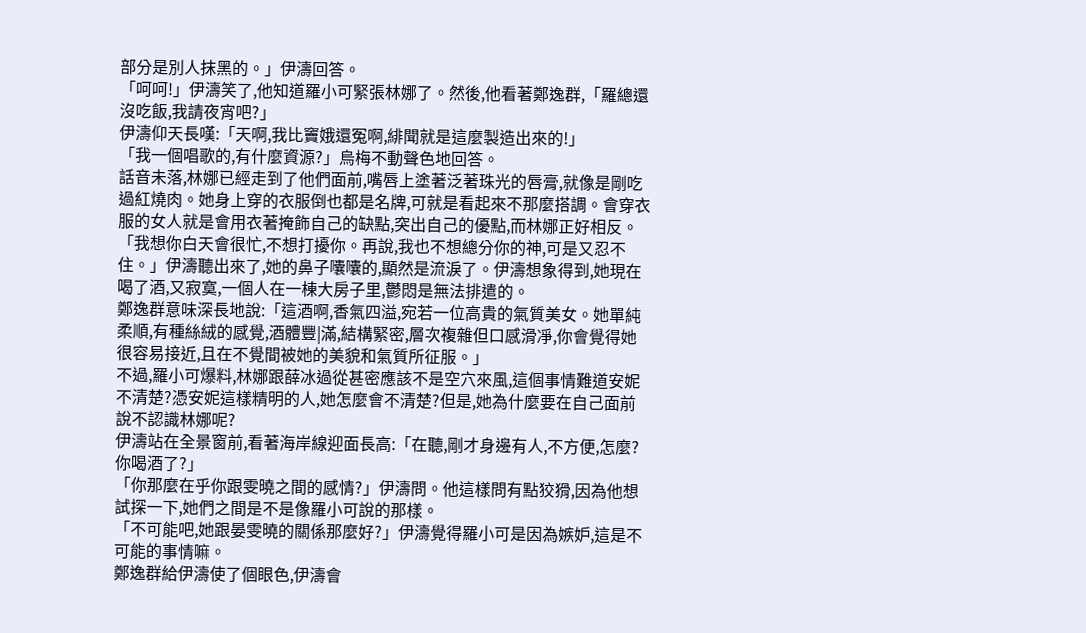部分是別人抹黑的。」伊濤回答。
「呵呵!」伊濤笑了,他知道羅小可緊張林娜了。然後,他看著鄭逸群,「羅總還沒吃飯,我請夜宵吧?」
伊濤仰天長嘆:「天啊,我比竇娥還冤啊,緋聞就是這麼製造出來的!」
「我一個唱歌的,有什麼資源?」烏梅不動聲色地回答。
話音未落,林娜已經走到了他們面前,嘴唇上塗著泛著珠光的唇膏,就像是剛吃過紅燒肉。她身上穿的衣服倒也都是名牌,可就是看起來不那麼搭調。會穿衣服的女人就是會用衣著掩飾自己的缺點,突出自己的優點,而林娜正好相反。
「我想你白天會很忙,不想打擾你。再說,我也不想總分你的神,可是又忍不住。」伊濤聽出來了,她的鼻子囔囔的,顯然是流淚了。伊濤想象得到,她現在喝了酒,又寂寞,一個人在一棟大房子里,鬱悶是無法排遣的。
鄭逸群意味深長地說:「這酒啊,香氣四溢,宛若一位高貴的氣質美女。她單純柔順,有種絲絨的感覺,酒體豐|滿,結構緊密,層次複雜但口感滑凈,你會覺得她很容易接近,且在不覺間被她的美貌和氣質所征服。」
不過,羅小可爆料,林娜跟薛冰過從甚密應該不是空穴來風,這個事情難道安妮不清楚?憑安妮這樣精明的人,她怎麼會不清楚?但是,她為什麼要在自己面前說不認識林娜呢?
伊濤站在全景窗前,看著海岸線迎面長高:「在聽,剛才身邊有人,不方便,怎麼?你喝酒了?」
「你那麼在乎你跟雯曉之間的感情?」伊濤問。他這樣問有點狡猾,因為他想試探一下,她們之間是不是像羅小可說的那樣。
「不可能吧,她跟晏雯曉的關係那麼好?」伊濤覺得羅小可是因為嫉妒,這是不可能的事情嘛。
鄭逸群給伊濤使了個眼色,伊濤會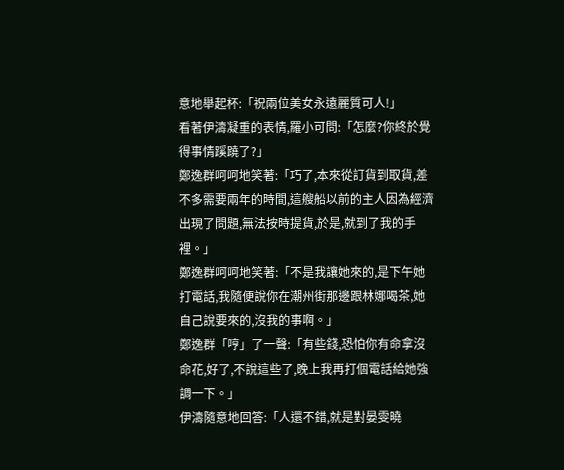意地舉起杯:「祝兩位美女永遠麗質可人!」
看著伊濤凝重的表情,羅小可問:「怎麼?你終於覺得事情蹊蹺了?」
鄭逸群呵呵地笑著:「巧了,本來從訂貨到取貨,差不多需要兩年的時間,這艘船以前的主人因為經濟出現了問題,無法按時提貨,於是,就到了我的手裡。」
鄭逸群呵呵地笑著:「不是我讓她來的,是下午她打電話,我隨便說你在潮州街那邊跟林娜喝茶,她自己說要來的,沒我的事啊。」
鄭逸群「哼」了一聲:「有些錢,恐怕你有命拿沒命花,好了,不說這些了,晚上我再打個電話給她強調一下。」
伊濤隨意地回答:「人還不錯,就是對晏雯曉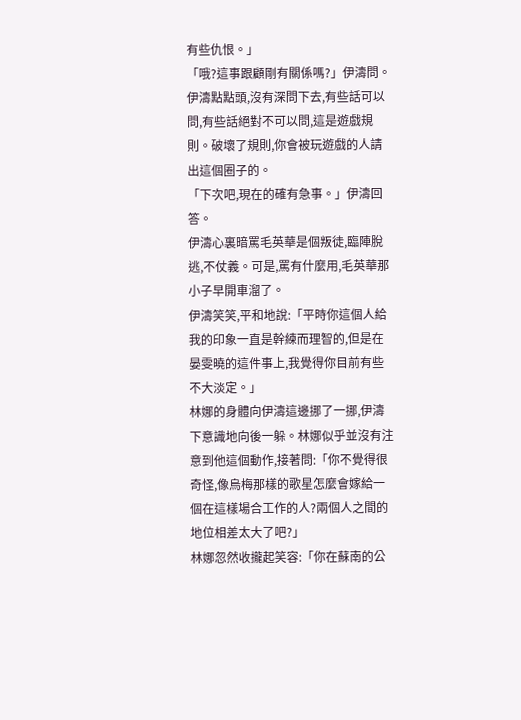有些仇恨。」
「哦?這事跟顧剛有關係嗎?」伊濤問。
伊濤點點頭,沒有深問下去,有些話可以問,有些話絕對不可以問,這是遊戲規則。破壞了規則,你會被玩遊戲的人請出這個圈子的。
「下次吧,現在的確有急事。」伊濤回答。
伊濤心裏暗罵毛英華是個叛徒,臨陣脫逃,不仗義。可是,罵有什麼用,毛英華那小子早開車溜了。
伊濤笑笑,平和地說:「平時你這個人給我的印象一直是幹練而理智的,但是在晏雯曉的這件事上,我覺得你目前有些不大淡定。」
林娜的身體向伊濤這邊挪了一挪,伊濤下意識地向後一躲。林娜似乎並沒有注意到他這個動作,接著問:「你不覺得很奇怪,像烏梅那樣的歌星怎麼會嫁給一個在這樣場合工作的人?兩個人之間的地位相差太大了吧?」
林娜忽然收攏起笑容:「你在蘇南的公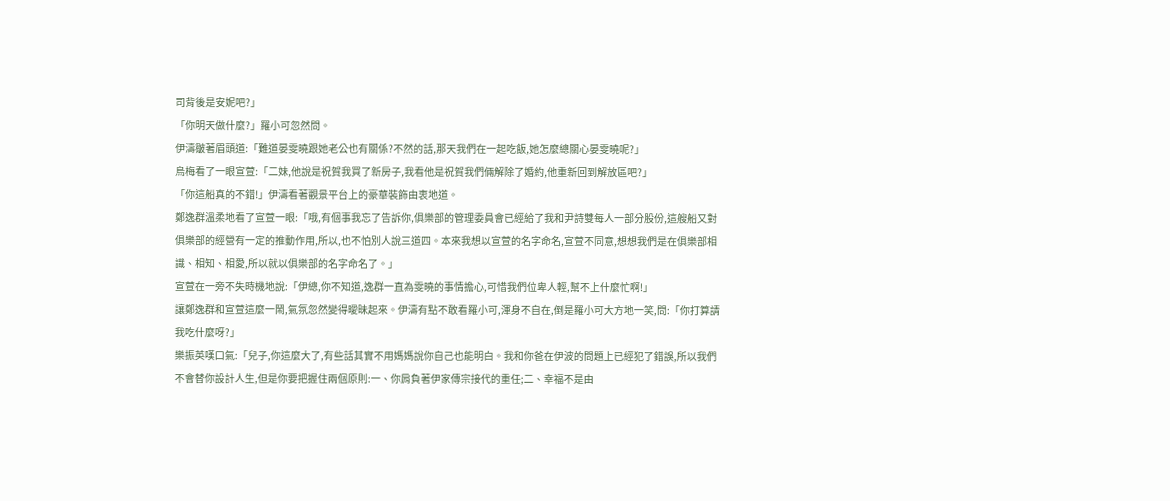司背後是安妮吧?」
「你明天做什麼?」羅小可忽然問。
伊濤皺著眉頭道:「難道晏雯曉跟她老公也有關係?不然的話,那天我們在一起吃飯,她怎麼總關心晏雯曉呢?」
烏梅看了一眼宣萱:「二妹,他說是祝賀我買了新房子,我看他是祝賀我們倆解除了婚約,他重新回到解放區吧?」
「你這船真的不錯!」伊濤看著觀景平台上的豪華裝飾由衷地道。
鄭逸群溫柔地看了宣萱一眼:「哦,有個事我忘了告訴你,俱樂部的管理委員會已經給了我和尹詩雙每人一部分股份,這艘船又對俱樂部的經營有一定的推動作用,所以,也不怕別人說三道四。本來我想以宣萱的名字命名,宣萱不同意,想想我們是在俱樂部相識、相知、相愛,所以就以俱樂部的名字命名了。」
宣萱在一旁不失時機地說:「伊總,你不知道,逸群一直為雯曉的事情擔心,可惜我們位卑人輕,幫不上什麼忙啊!」
讓鄭逸群和宣萱這麼一鬧,氣氛忽然變得曖昧起來。伊濤有點不敢看羅小可,渾身不自在,倒是羅小可大方地一笑,問:「你打算請我吃什麼呀?」
樂振英嘆口氣:「兒子,你這麼大了,有些話其實不用媽媽說你自己也能明白。我和你爸在伊波的問題上已經犯了錯誤,所以我們不會替你設計人生,但是你要把握住兩個原則:一、你肩負著伊家傳宗接代的重任;二、幸福不是由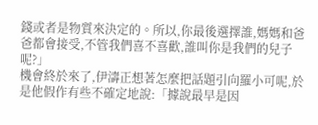錢或者是物質來決定的。所以,你最後選擇誰,媽媽和爸爸都會接受,不管我們喜不喜歡,誰叫你是我們的兒子呢?」
機會終於來了,伊濤正想著怎麼把話題引向羅小可呢,於是他假作有些不確定地說:「據說最早是因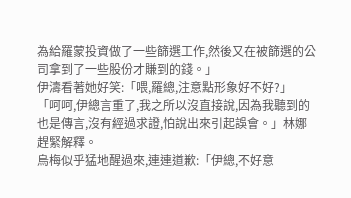為給羅蒙投資做了一些篩選工作,然後又在被篩選的公司拿到了一些股份才賺到的錢。」
伊濤看著她好笑:「喂,羅總,注意點形象好不好?」
「呵呵,伊總言重了,我之所以沒直接說,因為我聽到的也是傳言,沒有經過求證,怕說出來引起誤會。」林娜趕緊解釋。
烏梅似乎猛地醒過來,連連道歉:「伊總,不好意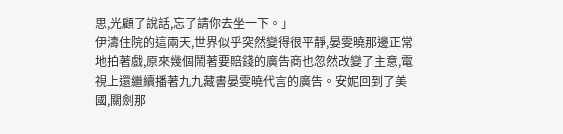思,光顧了說話,忘了請你去坐一下。」
伊濤住院的這兩天,世界似乎突然變得很平靜,晏雯曉那邊正常地拍著戲,原來幾個鬧著要賠錢的廣告商也忽然改變了主意,電視上還繼續播著九九藏書晏雯曉代言的廣告。安妮回到了美國,關劍那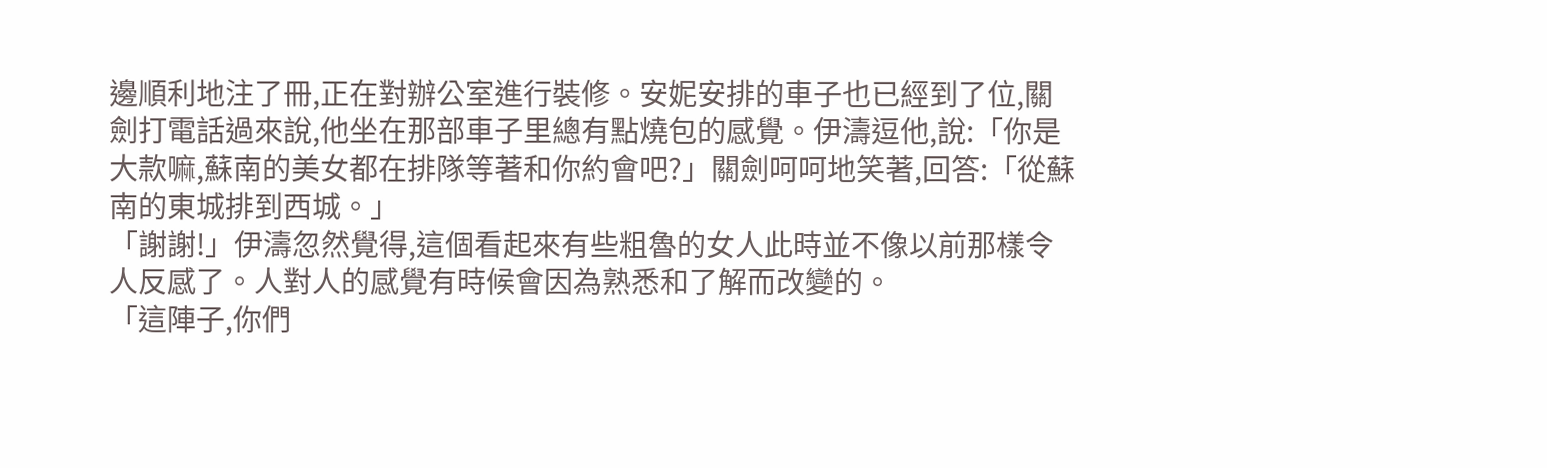邊順利地注了冊,正在對辦公室進行裝修。安妮安排的車子也已經到了位,關劍打電話過來說,他坐在那部車子里總有點燒包的感覺。伊濤逗他,說:「你是大款嘛,蘇南的美女都在排隊等著和你約會吧?」關劍呵呵地笑著,回答:「從蘇南的東城排到西城。」
「謝謝!」伊濤忽然覺得,這個看起來有些粗魯的女人此時並不像以前那樣令人反感了。人對人的感覺有時候會因為熟悉和了解而改變的。
「這陣子,你們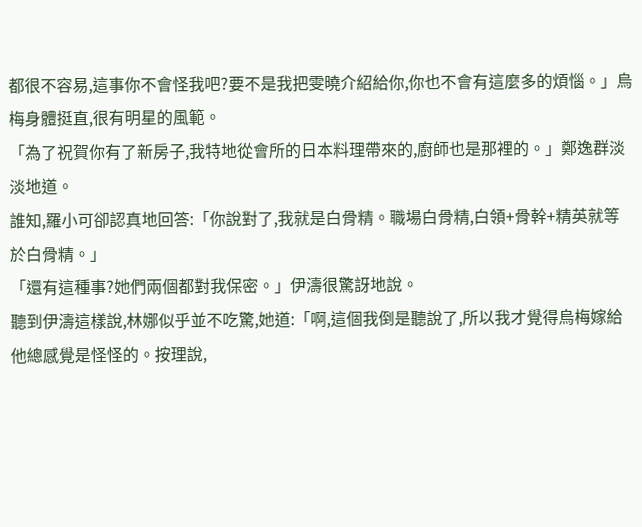都很不容易,這事你不會怪我吧?要不是我把雯曉介紹給你,你也不會有這麼多的煩惱。」烏梅身體挺直,很有明星的風範。
「為了祝賀你有了新房子,我特地從會所的日本料理帶來的,廚師也是那裡的。」鄭逸群淡淡地道。
誰知,羅小可卻認真地回答:「你說對了,我就是白骨精。職場白骨精,白領+骨幹+精英就等於白骨精。」
「還有這種事?她們兩個都對我保密。」伊濤很驚訝地說。
聽到伊濤這樣說,林娜似乎並不吃驚,她道:「啊,這個我倒是聽說了,所以我才覺得烏梅嫁給他總感覺是怪怪的。按理說,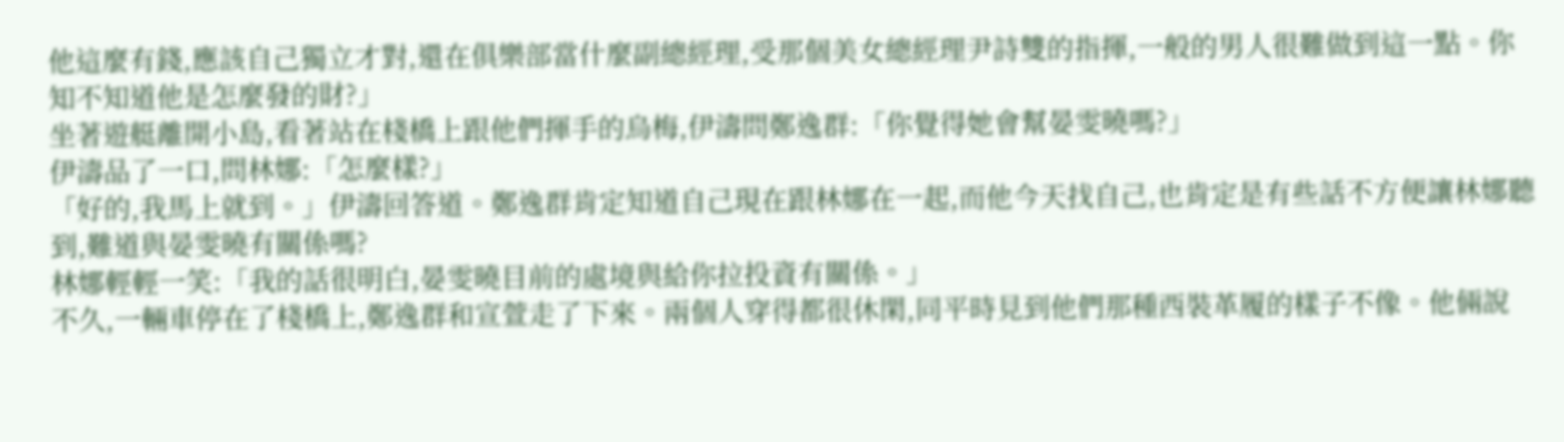他這麼有錢,應該自己獨立才對,還在俱樂部當什麼副總經理,受那個美女總經理尹詩雙的指揮,一般的男人很難做到這一點。你知不知道他是怎麼發的財?」
坐著遊艇離開小島,看著站在棧橋上跟他們揮手的烏梅,伊濤問鄭逸群:「你覺得她會幫晏雯曉嗎?」
伊濤品了一口,問林娜:「怎麼樣?」
「好的,我馬上就到。」伊濤回答道。鄭逸群肯定知道自己現在跟林娜在一起,而他今天找自己,也肯定是有些話不方便讓林娜聽到,難道與晏雯曉有關係嗎?
林娜輕輕一笑:「我的話很明白,晏雯曉目前的處境與給你拉投資有關係。」
不久,一輛車停在了棧橋上,鄭逸群和宣萱走了下來。兩個人穿得都很休閑,同平時見到他們那種西裝革履的樣子不像。他倆說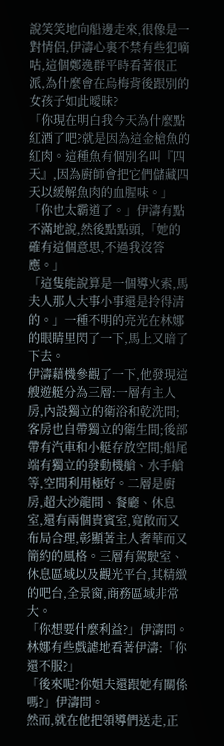說笑笑地向船邊走來,很像是一對情侶,伊濤心裏不禁有些犯嘀咕,這個鄭逸群平時看著很正派,為什麼會在烏梅背後跟別的女孩子如此曖昧?
「你現在明白我今天為什麼點紅酒了吧?就是因為這金槍魚的紅肉。這種魚有個別名叫『四天』,因為廚師會把它們儲藏四天以緩解魚肉的血腥味。」
「你也太霸道了。」伊濤有點不滿地說,然後點點頭,「她的確有這個意思,不過我沒答應。」
「這隻能說算是一個導火索,馬夫人那人大事小事還是拎得清的。」一種不明的亮光在林娜的眼睛里閃了一下,馬上又暗了下去。
伊濤藉機參觀了一下,他發現這艘遊艇分為三層:一層有主人房,內設獨立的衛浴和乾洗間;客房也自帶獨立的衛生間;後部帶有汽車和小艇存放空間;船尾端有獨立的發動機艙、水手艙等,空間利用極好。二層是廚房,超大沙龍間、餐廳、休息室,還有兩個貴賓室,寬敞而又布局合理,彰顯著主人奢華而又簡約的風格。三層有駕駛室、休息區域以及觀光平台,其精緻的吧台,全景窗,商務區域非常大。
「你想要什麼利益?」伊濤問。
林娜有些戲謔地看著伊濤:「你還不服?」
「後來呢?你姐夫還跟她有關係嗎?」伊濤問。
然而,就在他把領導們送走,正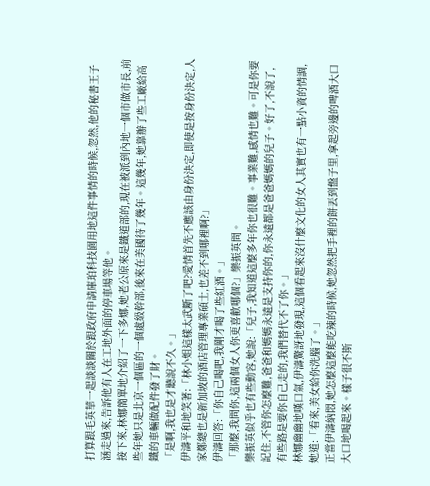打算跟毛英華一起談談關於跟政府申請庫珀科技園用地這件事情的時候,忽然,他的秘書王子涵走過來,告訴他有人在工地外面的停車場等他。
接下來,林娜簡單地介紹了一下多娜,她老公原來是鐵道部的,現在被派到內地一個市做市長,前些年她只是北京一個區的一個處級幹部,後來在美國待了幾年。這幾年,她靠辦了些工廠給高鐵的車輛做配件發了財。
「是啊,我也是才聽說不久。」
伊濤平和地笑著:「林小姐這樣太武斷了吧?愛情首先不應該由身份決定,即使是按身份決定,人家鄭總也是新加坡的酒店管理專業碩士,也差不到哪裡啊?」
伊濤回答:「你自己喝吧,我剛才喝了些紅酒。」
「那麼,我問你,這兩個女人你更喜歡哪個?」樂振英問。
樂振英似乎也有些動容,她說:「兒子,我知道這麼多年你也很難。事業難,感情也難。可是你要記住,不管你怎麼難,爸爸和媽媽永遠是支持你的,你永遠都是爸爸媽媽的兒子。好了,不說了,有些路是要你自己走的,我們替代不了你。」
林娜幽幽地嘆口氣,伊濤驚訝地發現,這個看起來沒什麼文化的女人其實也有一點小資的情調,她道:「看來,美女給你洗腦了。」
正當伊濤納悶,她怎麼這麼能吃辣的時候,她忽然把手裡的餅丟到盤子里,拿起旁邊的啤酒大口大口地喝起來。樣子很不斯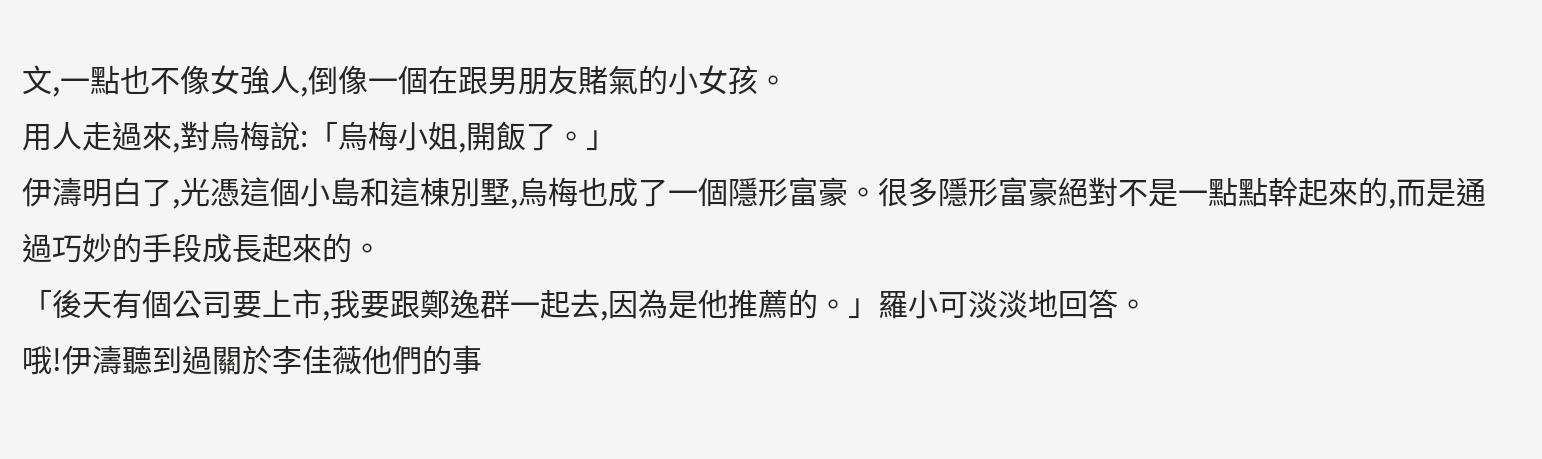文,一點也不像女強人,倒像一個在跟男朋友賭氣的小女孩。
用人走過來,對烏梅說:「烏梅小姐,開飯了。」
伊濤明白了,光憑這個小島和這棟別墅,烏梅也成了一個隱形富豪。很多隱形富豪絕對不是一點點幹起來的,而是通過巧妙的手段成長起來的。
「後天有個公司要上市,我要跟鄭逸群一起去,因為是他推薦的。」羅小可淡淡地回答。
哦!伊濤聽到過關於李佳薇他們的事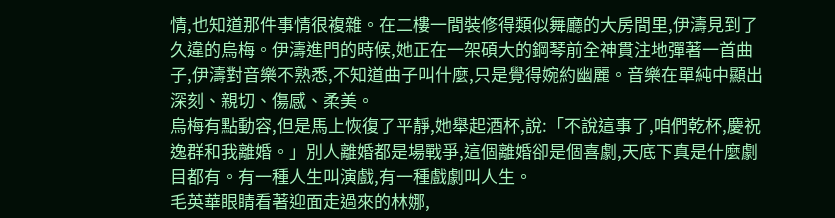情,也知道那件事情很複雜。在二樓一間裝修得類似舞廳的大房間里,伊濤見到了久違的烏梅。伊濤進門的時候,她正在一架碩大的鋼琴前全神貫注地彈著一首曲子,伊濤對音樂不熟悉,不知道曲子叫什麼,只是覺得婉約幽麗。音樂在單純中顯出深刻、親切、傷感、柔美。
烏梅有點動容,但是馬上恢復了平靜,她舉起酒杯,說:「不說這事了,咱們乾杯,慶祝逸群和我離婚。」別人離婚都是場戰爭,這個離婚卻是個喜劇,天底下真是什麼劇目都有。有一種人生叫演戲,有一種戲劇叫人生。
毛英華眼睛看著迎面走過來的林娜,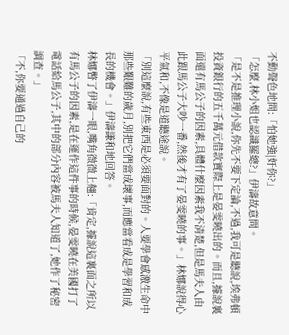不動聲色地問:「怕她強|奸你?」
「怎麼,林小姐也認識羅總?」伊濤故意問。
「是不是推理小說,你先不要下定論,不過,我可是聽說,埃弗頓投資銀行的五千萬元借款實際上是晏雯曉出的。而且,據說裏面還有馬公子的因素,具體什麼因素我不清楚,但是馬夫人由此跟馬公子大吵一番,然後才有了晏雯曉的事。」林娜說得心平氣和,不像是道聽途說。
「別這麼說,有些東西是必須要面對的。人要學會感激生命中那些艱難的歲月,別把它們當成壞事,而應當看成是學習和成長的機會。」伊濤謙和地回答。
林娜瞥了伊濤一眼,嘴角微微上翹:「肯定,據說這裏面之所以有馬公子的因素,是在運作這件事的時候,晏雯曉在美國打了電話給馬公子,其中的部分內容被馬夫人知道了,她作了秘密調查。」
「不,你要通過自己的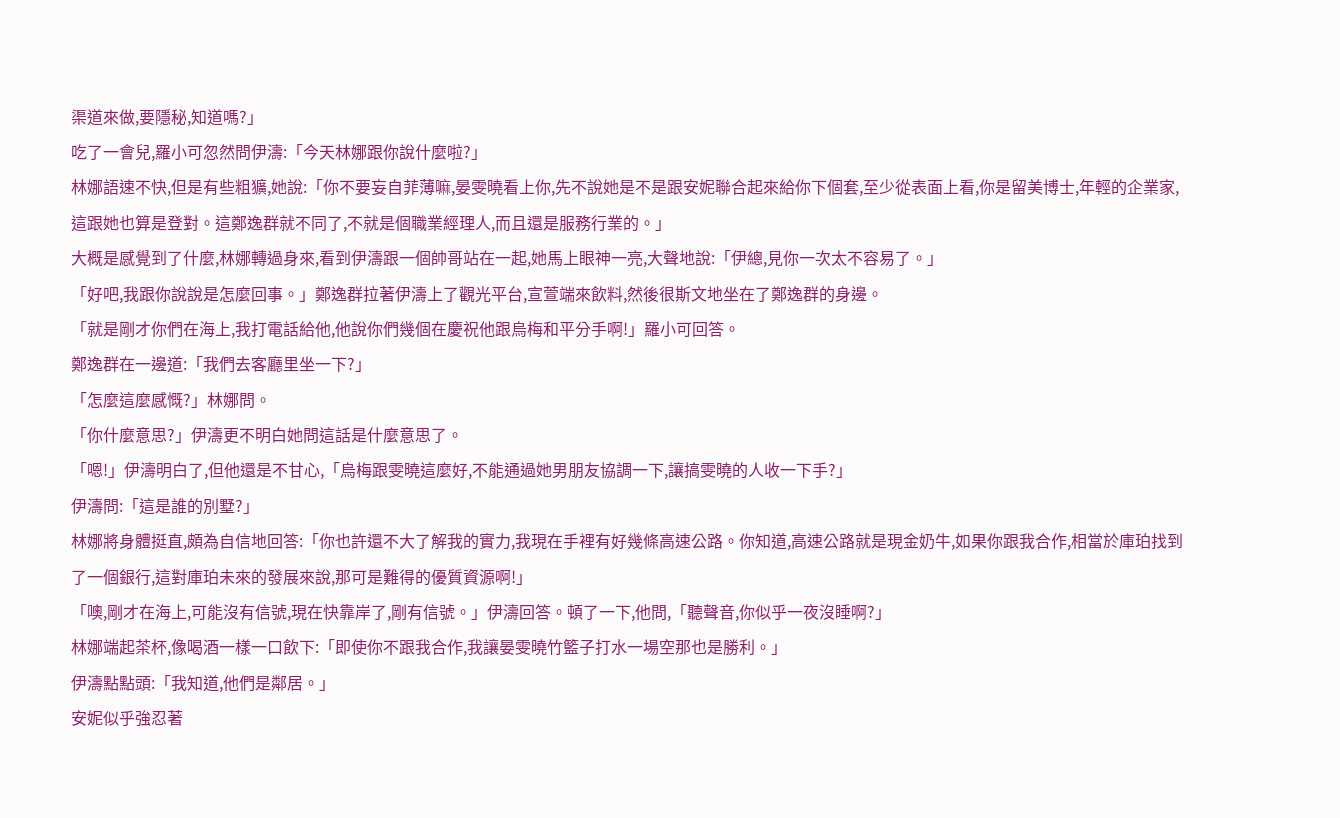渠道來做,要隱秘,知道嗎?」
吃了一會兒,羅小可忽然問伊濤:「今天林娜跟你說什麼啦?」
林娜語速不快,但是有些粗獷,她說:「你不要妄自菲薄嘛,晏雯曉看上你,先不說她是不是跟安妮聯合起來給你下個套,至少從表面上看,你是留美博士,年輕的企業家,這跟她也算是登對。這鄭逸群就不同了,不就是個職業經理人,而且還是服務行業的。」
大概是感覺到了什麼,林娜轉過身來,看到伊濤跟一個帥哥站在一起,她馬上眼神一亮,大聲地說:「伊總,見你一次太不容易了。」
「好吧,我跟你說說是怎麼回事。」鄭逸群拉著伊濤上了觀光平台,宣萱端來飲料,然後很斯文地坐在了鄭逸群的身邊。
「就是剛才你們在海上,我打電話給他,他說你們幾個在慶祝他跟烏梅和平分手啊!」羅小可回答。
鄭逸群在一邊道:「我們去客廳里坐一下?」
「怎麼這麼感慨?」林娜問。
「你什麼意思?」伊濤更不明白她問這話是什麼意思了。
「嗯!」伊濤明白了,但他還是不甘心,「烏梅跟雯曉這麼好,不能通過她男朋友協調一下,讓搞雯曉的人收一下手?」
伊濤問:「這是誰的別墅?」
林娜將身體挺直,頗為自信地回答:「你也許還不大了解我的實力,我現在手裡有好幾條高速公路。你知道,高速公路就是現金奶牛,如果你跟我合作,相當於庫珀找到了一個銀行,這對庫珀未來的發展來說,那可是難得的優質資源啊!」
「噢,剛才在海上,可能沒有信號,現在快靠岸了,剛有信號。」伊濤回答。頓了一下,他問,「聽聲音,你似乎一夜沒睡啊?」
林娜端起茶杯,像喝酒一樣一口飲下:「即使你不跟我合作,我讓晏雯曉竹籃子打水一場空那也是勝利。」
伊濤點點頭:「我知道,他們是鄰居。」
安妮似乎強忍著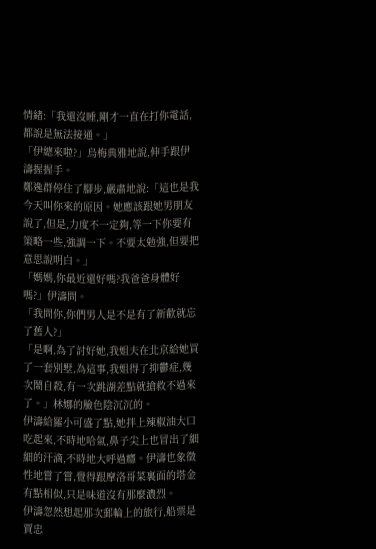情緒:「我還沒睡,剛才一直在打你電話,都說是無法接通。」
「伊總來啦?」烏梅典雅地說,伸手跟伊濤握握手。
鄭逸群停住了腳步,嚴肅地說:「這也是我今天叫你來的原因。她應該跟她男朋友說了,但是,力度不一定夠,等一下你要有策略一些,強調一下。不要太勉強,但要把意思說明白。」
「媽媽,你最近還好嗎?我爸爸身體好嗎?」伊濤問。
「我問你,你們男人是不是有了新歡就忘了舊人?」
「是啊,為了討好她,我姐夫在北京給她買了一套別墅,為這事,我姐得了抑鬱症,幾次鬧自殺,有一次跳湖差點就搶救不過來了。」林娜的臉色陰沉沉的。
伊濤給羅小可盛了點,她拌上辣椒油大口吃起來,不時地哈氣,鼻子尖上也冒出了細細的汗滴,不時地大呼過癮。伊濤也象徵性地嘗了嘗,覺得跟摩洛哥菜裏面的塔金有點相似,只是味道沒有那麼濃烈。
伊濤忽然想起那次郵輪上的旅行,船票是賈忠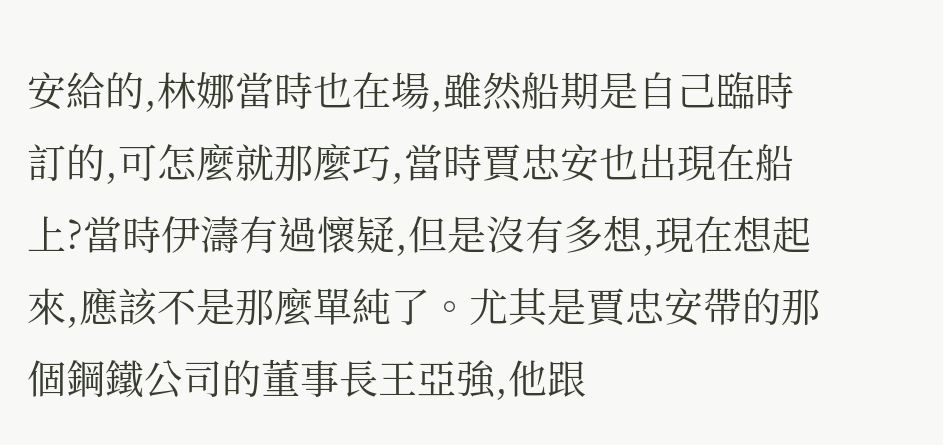安給的,林娜當時也在場,雖然船期是自己臨時訂的,可怎麼就那麼巧,當時賈忠安也出現在船上?當時伊濤有過懷疑,但是沒有多想,現在想起來,應該不是那麼單純了。尤其是賈忠安帶的那個鋼鐵公司的董事長王亞強,他跟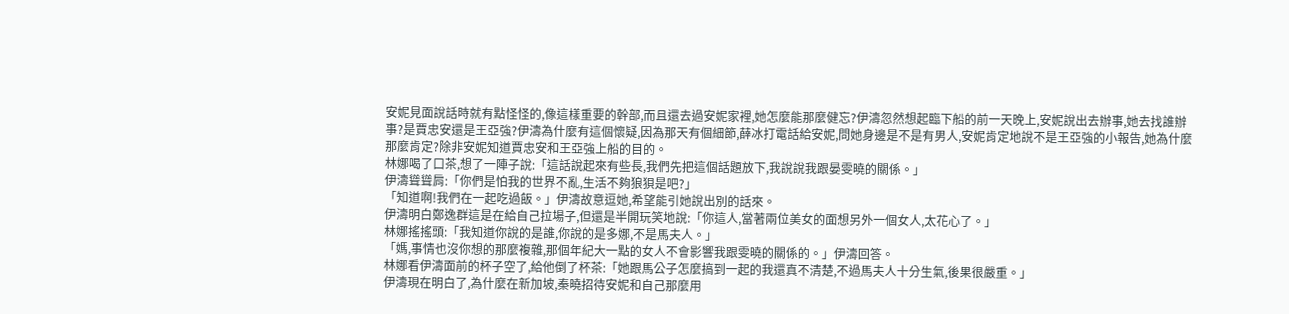安妮見面說話時就有點怪怪的,像這樣重要的幹部,而且還去過安妮家裡,她怎麼能那麼健忘?伊濤忽然想起臨下船的前一天晚上,安妮說出去辦事,她去找誰辦事?是賈忠安還是王亞強?伊濤為什麼有這個懷疑,因為那天有個細節,薛冰打電話給安妮,問她身邊是不是有男人,安妮肯定地說不是王亞強的小報告,她為什麼那麼肯定?除非安妮知道賈忠安和王亞強上船的目的。
林娜喝了口茶,想了一陣子說:「這話說起來有些長,我們先把這個話題放下,我說說我跟晏雯曉的關係。」
伊濤聳聳肩:「你們是怕我的世界不亂,生活不夠狼狽是吧?」
「知道啊!我們在一起吃過飯。」伊濤故意逗她,希望能引她說出別的話來。
伊濤明白鄭逸群這是在給自己拉場子,但還是半開玩笑地說:「你這人,當著兩位美女的面想另外一個女人,太花心了。」
林娜搖搖頭:「我知道你說的是誰,你說的是多娜,不是馬夫人。」
「媽,事情也沒你想的那麼複雜,那個年紀大一點的女人不會影響我跟雯曉的關係的。」伊濤回答。
林娜看伊濤面前的杯子空了,給他倒了杯茶:「她跟馬公子怎麼搞到一起的我還真不清楚,不過馬夫人十分生氣,後果很嚴重。」
伊濤現在明白了,為什麼在新加坡,秦曉招待安妮和自己那麼用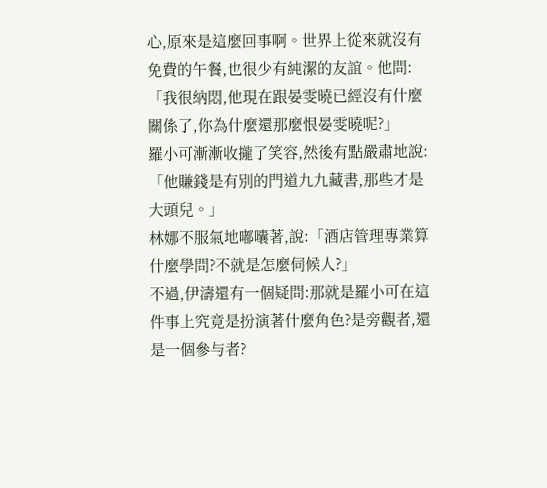心,原來是這麼回事啊。世界上從來就沒有免費的午餐,也很少有純潔的友誼。他問:「我很納悶,他現在跟晏雯曉已經沒有什麼關係了,你為什麼還那麼恨晏雯曉呢?」
羅小可漸漸收攏了笑容,然後有點嚴肅地說:「他賺錢是有別的門道九九藏書,那些才是大頭兒。」
林娜不服氣地嘟囔著,說:「酒店管理專業算什麼學問?不就是怎麼伺候人?」
不過,伊濤還有一個疑問:那就是羅小可在這件事上究竟是扮演著什麼角色?是旁觀者,還是一個參与者?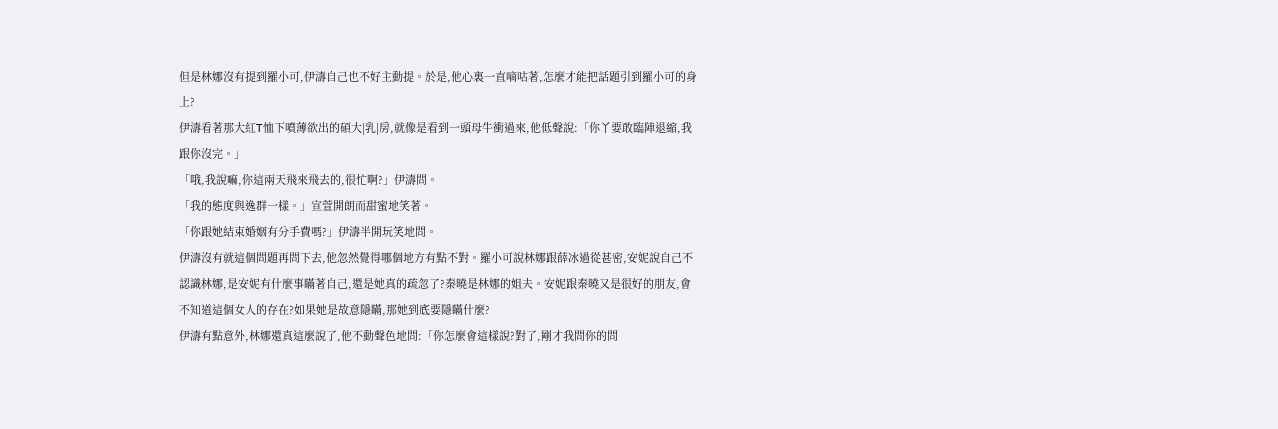但是林娜沒有提到羅小可,伊濤自己也不好主動提。於是,他心裏一直嘀咕著,怎麼才能把話題引到羅小可的身上?
伊濤看著那大紅T恤下噴薄欲出的碩大|乳|房,就像是看到一頭母牛衝過來,他低聲說:「你丫要敢臨陣退縮,我跟你沒完。」
「哦,我說嘛,你這兩天飛來飛去的,很忙啊?」伊濤問。
「我的態度與逸群一樣。」宣萱開朗而甜蜜地笑著。
「你跟她結束婚姻有分手費嗎?」伊濤半開玩笑地問。
伊濤沒有就這個問題再問下去,他忽然覺得哪個地方有點不對。羅小可說林娜跟薛冰過從甚密,安妮說自己不認識林娜,是安妮有什麼事瞞著自己,還是她真的疏忽了?秦曉是林娜的姐夫。安妮跟秦曉又是很好的朋友,會不知道這個女人的存在?如果她是故意隱瞞,那她到底要隱瞞什麼?
伊濤有點意外,林娜還真這麼說了,他不動聲色地問:「你怎麼會這樣說?對了,剛才我問你的問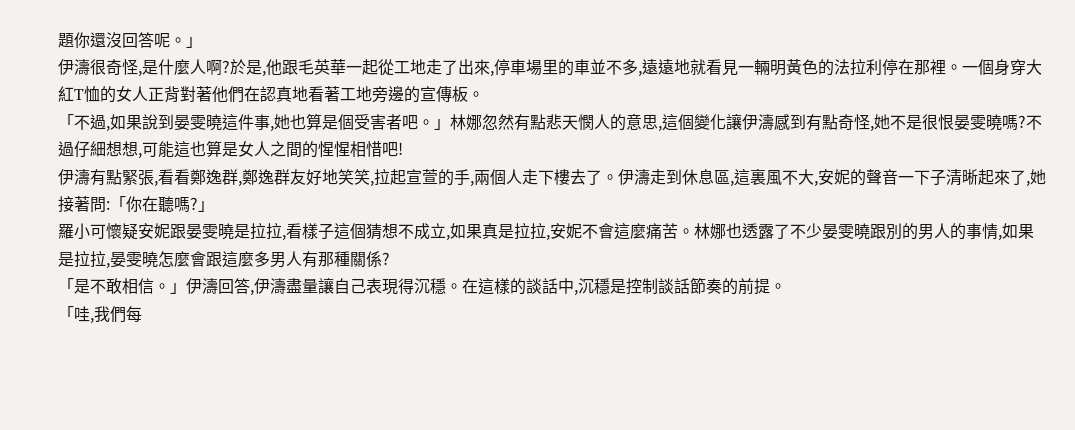題你還沒回答呢。」
伊濤很奇怪,是什麼人啊?於是,他跟毛英華一起從工地走了出來,停車場里的車並不多,遠遠地就看見一輛明黃色的法拉利停在那裡。一個身穿大紅T恤的女人正背對著他們在認真地看著工地旁邊的宣傳板。
「不過,如果說到晏雯曉這件事,她也算是個受害者吧。」林娜忽然有點悲天憫人的意思,這個變化讓伊濤感到有點奇怪,她不是很恨晏雯曉嗎?不過仔細想想,可能這也算是女人之間的惺惺相惜吧!
伊濤有點緊張,看看鄭逸群,鄭逸群友好地笑笑,拉起宣萱的手,兩個人走下樓去了。伊濤走到休息區,這裏風不大,安妮的聲音一下子清晰起來了,她接著問:「你在聽嗎?」
羅小可懷疑安妮跟晏雯曉是拉拉,看樣子這個猜想不成立,如果真是拉拉,安妮不會這麼痛苦。林娜也透露了不少晏雯曉跟別的男人的事情,如果是拉拉,晏雯曉怎麼會跟這麼多男人有那種關係?
「是不敢相信。」伊濤回答,伊濤盡量讓自己表現得沉穩。在這樣的談話中,沉穩是控制談話節奏的前提。
「哇,我們每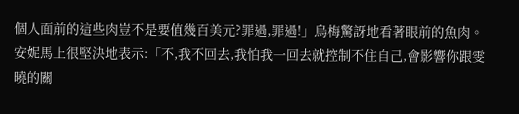個人面前的這些肉豈不是要值幾百美元?罪過,罪過!」烏梅驚訝地看著眼前的魚肉。
安妮馬上很堅決地表示:「不,我不回去,我怕我一回去就控制不住自己,會影響你跟雯曉的關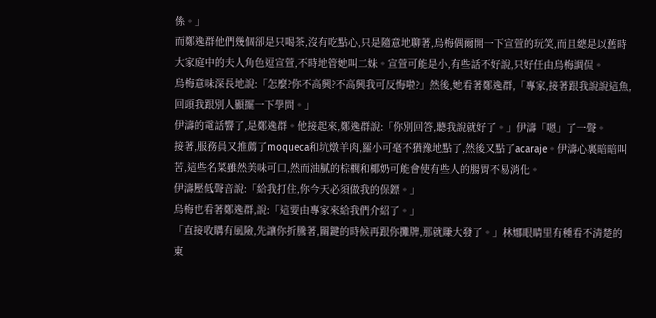係。」
而鄭逸群他們幾個卻是只喝茶,沒有吃點心,只是隨意地聊著,烏梅偶爾開一下宣萱的玩笑,而且總是以舊時大家庭中的夫人角色逗宣萱,不時地管她叫二妹。宣萱可能是小,有些話不好說,只好任由烏梅調侃。
烏梅意味深長地說:「怎麼?你不高興?不高興我可反悔啦?」然後,她看著鄭逸群,「專家,接著跟我說說這魚,回頭我跟別人顯擺一下學問。」
伊濤的電話響了,是鄭逸群。他接起來,鄭逸群說:「你別回答,聽我說就好了。」伊濤「嗯」了一聲。
接著,服務員又推薦了moqueca和坑燉羊肉,羅小可毫不猶豫地點了,然後又點了acaraje。伊濤心裏暗暗叫苦,這些名菜雖然美味可口,然而油膩的棕櫚和椰奶可能會使有些人的腸胃不易消化。
伊濤壓低聲音說:「給我打住,你今天必須做我的保鏢。」
烏梅也看著鄭逸群,說:「這要由專家來給我們介紹了。」
「直接收購有風險,先讓你折騰著,關鍵的時候再跟你攤牌,那就賺大發了。」林娜眼睛里有種看不清楚的東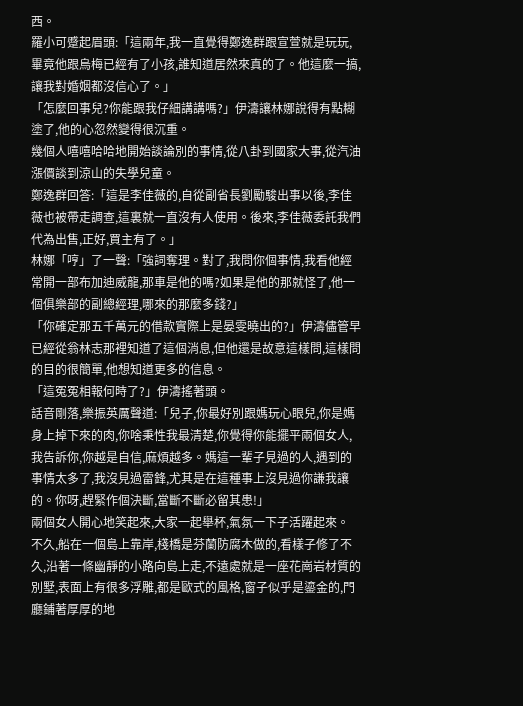西。
羅小可蹙起眉頭:「這兩年,我一直覺得鄭逸群跟宣萱就是玩玩,畢竟他跟烏梅已經有了小孩,誰知道居然來真的了。他這麼一搞,讓我對婚姻都沒信心了。」
「怎麼回事兒?你能跟我仔細講講嗎?」伊濤讓林娜說得有點糊塗了,他的心忽然變得很沉重。
幾個人嘻嘻哈哈地開始談論別的事情,從八卦到國家大事,從汽油漲價談到涼山的失學兒童。
鄭逸群回答:「這是李佳薇的,自從副省長劉勵駿出事以後,李佳薇也被帶走調查,這裏就一直沒有人使用。後來,李佳薇委託我們代為出售,正好,買主有了。」
林娜「哼」了一聲:「強詞奪理。對了,我問你個事情,我看他經常開一部布加迪威龍,那車是他的嗎?如果是他的那就怪了,他一個俱樂部的副總經理,哪來的那麼多錢?」
「你確定那五千萬元的借款實際上是晏雯曉出的?」伊濤儘管早已經從翁林志那裡知道了這個消息,但他還是故意這樣問,這樣問的目的很簡單,他想知道更多的信息。
「這冤冤相報何時了?」伊濤搖著頭。
話音剛落,樂振英厲聲道:「兒子,你最好別跟媽玩心眼兒,你是媽身上掉下來的肉,你啥秉性我最清楚,你覺得你能擺平兩個女人,我告訴你,你越是自信,麻煩越多。媽這一輩子見過的人,遇到的事情太多了,我沒見過雷鋒,尤其是在這種事上沒見過你謙我讓的。你呀,趕緊作個決斷,當斷不斷必留其患!」
兩個女人開心地笑起來,大家一起舉杯,氣氛一下子活躍起來。
不久,船在一個島上靠岸,棧橋是芬蘭防腐木做的,看樣子修了不久,沿著一條幽靜的小路向島上走,不遠處就是一座花崗岩材質的別墅,表面上有很多浮雕,都是歐式的風格,窗子似乎是鎏金的,門廳鋪著厚厚的地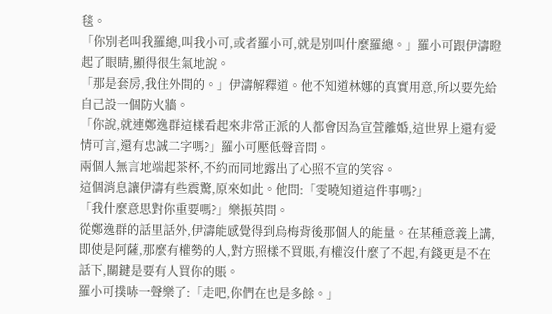毯。
「你別老叫我羅總,叫我小可,或者羅小可,就是別叫什麼羅總。」羅小可跟伊濤瞪起了眼睛,顯得很生氣地說。
「那是套房,我住外間的。」伊濤解釋道。他不知道林娜的真實用意,所以要先給自己設一個防火牆。
「你說,就連鄭逸群這樣看起來非常正派的人都會因為宣萱離婚,這世界上還有愛情可言,還有忠誠二字嗎?」羅小可壓低聲音問。
兩個人無言地端起茶杯,不約而同地露出了心照不宣的笑容。
這個消息讓伊濤有些震驚,原來如此。他問:「雯曉知道這件事嗎?」
「我什麼意思對你重要嗎?」樂振英問。
從鄭逸群的話里話外,伊濤能感覺得到烏梅背後那個人的能量。在某種意義上講,即使是阿薩,那麼有權勢的人,對方照樣不買賬,有權沒什麼了不起,有錢更是不在話下,關鍵是要有人買你的賬。
羅小可撲哧一聲樂了:「走吧,你們在也是多餘。」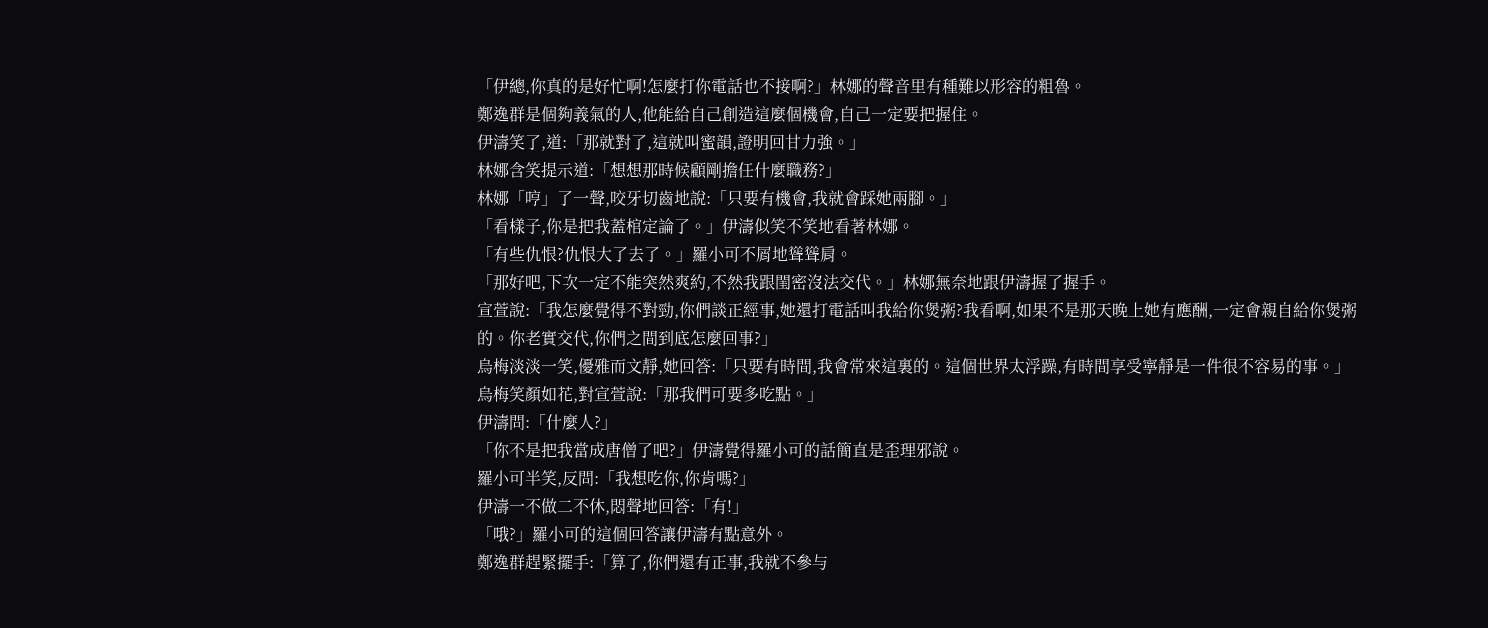「伊總,你真的是好忙啊!怎麼打你電話也不接啊?」林娜的聲音里有種難以形容的粗魯。
鄭逸群是個夠義氣的人,他能給自己創造這麼個機會,自己一定要把握住。
伊濤笑了,道:「那就對了,這就叫蜜韻,證明回甘力強。」
林娜含笑提示道:「想想那時候顧剛擔任什麼職務?」
林娜「哼」了一聲,咬牙切齒地說:「只要有機會,我就會踩她兩腳。」
「看樣子,你是把我蓋棺定論了。」伊濤似笑不笑地看著林娜。
「有些仇恨?仇恨大了去了。」羅小可不屑地聳聳肩。
「那好吧,下次一定不能突然爽約,不然我跟閨密沒法交代。」林娜無奈地跟伊濤握了握手。
宣萱說:「我怎麼覺得不對勁,你們談正經事,她還打電話叫我給你煲粥?我看啊,如果不是那天晚上她有應酬,一定會親自給你煲粥的。你老實交代,你們之間到底怎麼回事?」
烏梅淡淡一笑,優雅而文靜,她回答:「只要有時間,我會常來這裏的。這個世界太浮躁,有時間享受寧靜是一件很不容易的事。」
烏梅笑顏如花,對宣萱說:「那我們可要多吃點。」
伊濤問:「什麼人?」
「你不是把我當成唐僧了吧?」伊濤覺得羅小可的話簡直是歪理邪說。
羅小可半笑,反問:「我想吃你,你肯嗎?」
伊濤一不做二不休,悶聲地回答:「有!」
「哦?」羅小可的這個回答讓伊濤有點意外。
鄭逸群趕緊擺手:「算了,你們還有正事,我就不參与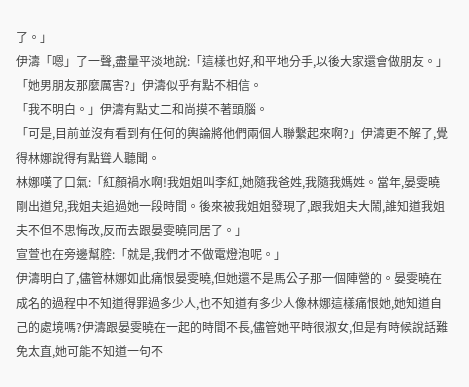了。」
伊濤「嗯」了一聲,盡量平淡地說:「這樣也好,和平地分手,以後大家還會做朋友。」
「她男朋友那麼厲害?」伊濤似乎有點不相信。
「我不明白。」伊濤有點丈二和尚摸不著頭腦。
「可是,目前並沒有看到有任何的輿論將他們兩個人聯繫起來啊?」伊濤更不解了,覺得林娜說得有點聳人聽聞。
林娜嘆了口氣:「紅顏禍水啊!我姐姐叫李紅,她隨我爸姓,我隨我媽姓。當年,晏雯曉剛出道兒,我姐夫追過她一段時間。後來被我姐姐發現了,跟我姐夫大鬧,誰知道我姐夫不但不思悔改,反而去跟晏雯曉同居了。」
宣萱也在旁邊幫腔:「就是,我們才不做電燈泡呢。」
伊濤明白了,儘管林娜如此痛恨晏雯曉,但她還不是馬公子那一個陣營的。晏雯曉在成名的過程中不知道得罪過多少人,也不知道有多少人像林娜這樣痛恨她,她知道自己的處境嗎?伊濤跟晏雯曉在一起的時間不長,儘管她平時很淑女,但是有時候說話難免太直,她可能不知道一句不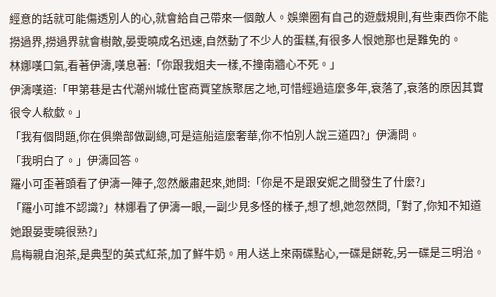經意的話就可能傷透別人的心,就會給自己帶來一個敵人。娛樂圈有自己的遊戲規則,有些東西你不能撈過界,撈過界就會樹敵,晏雯曉成名迅速,自然動了不少人的蛋糕,有很多人恨她那也是難免的。
林娜嘆口氣,看著伊濤,嘆息著:「你跟我姐夫一樣,不撞南牆心不死。」
伊濤嘆道:「甲第巷是古代潮州城仕宦商賈望族聚居之地,可惜經過這麼多年,衰落了,衰落的原因其實很令人欷歔。」
「我有個問題,你在俱樂部做副總,可是這船這麼奢華,你不怕別人說三道四?」伊濤問。
「我明白了。」伊濤回答。
羅小可歪著頭看了伊濤一陣子,忽然嚴肅起來,她問:「你是不是跟安妮之間發生了什麼?」
「羅小可誰不認識?」林娜看了伊濤一眼,一副少見多怪的樣子,想了想,她忽然問,「對了,你知不知道她跟晏雯曉很熟?」
烏梅親自泡茶,是典型的英式紅茶,加了鮮牛奶。用人送上來兩碟點心,一碟是餅乾,另一碟是三明治。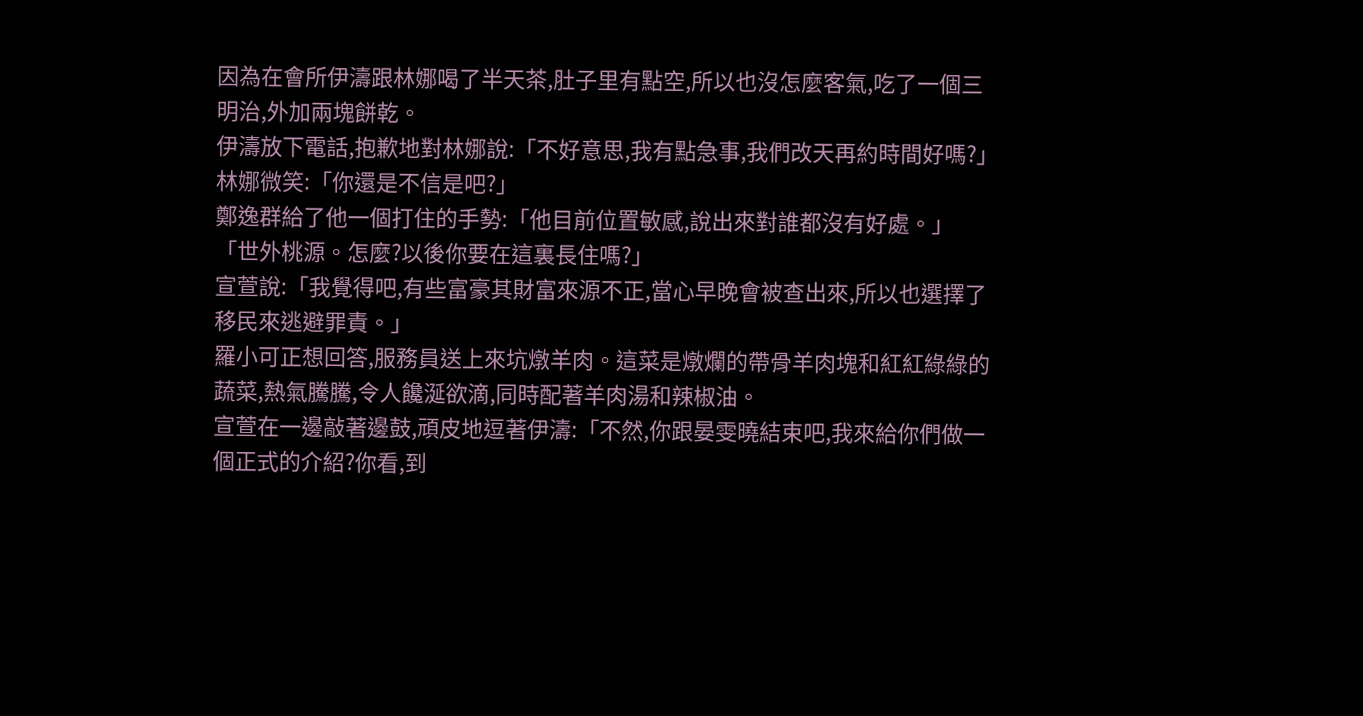因為在會所伊濤跟林娜喝了半天茶,肚子里有點空,所以也沒怎麼客氣,吃了一個三明治,外加兩塊餅乾。
伊濤放下電話,抱歉地對林娜說:「不好意思,我有點急事,我們改天再約時間好嗎?」
林娜微笑:「你還是不信是吧?」
鄭逸群給了他一個打住的手勢:「他目前位置敏感,說出來對誰都沒有好處。」
「世外桃源。怎麼?以後你要在這裏長住嗎?」
宣萱說:「我覺得吧,有些富豪其財富來源不正,當心早晚會被查出來,所以也選擇了移民來逃避罪責。」
羅小可正想回答,服務員送上來坑燉羊肉。這菜是燉爛的帶骨羊肉塊和紅紅綠綠的蔬菜,熱氣騰騰,令人饞涎欲滴,同時配著羊肉湯和辣椒油。
宣萱在一邊敲著邊鼓,頑皮地逗著伊濤:「不然,你跟晏雯曉結束吧,我來給你們做一個正式的介紹?你看,到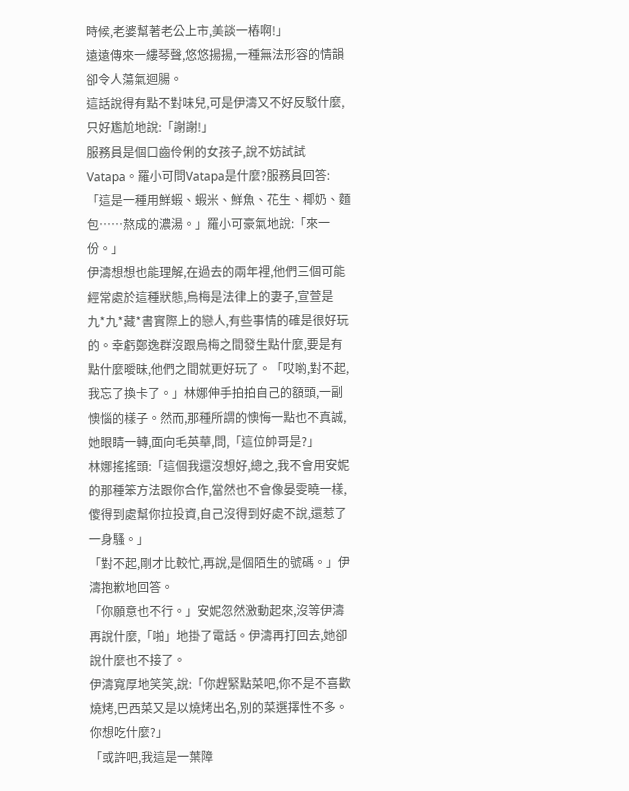時候,老婆幫著老公上市,美談一樁啊!」
遠遠傳來一縷琴聲,悠悠揚揚,一種無法形容的情韻卻令人蕩氣迴腸。
這話說得有點不對味兒,可是伊濤又不好反駁什麼,只好尷尬地說:「謝謝!」
服務員是個口齒伶俐的女孩子,說不妨試試Vatapa。羅小可問Vatapa是什麼?服務員回答:「這是一種用鮮蝦、蝦米、鮮魚、花生、椰奶、麵包……熬成的濃湯。」羅小可豪氣地說:「來一份。」
伊濤想想也能理解,在過去的兩年裡,他們三個可能經常處於這種狀態,烏梅是法律上的妻子,宣萱是
九*九*藏*書實際上的戀人,有些事情的確是很好玩的。幸虧鄭逸群沒跟烏梅之間發生點什麼,要是有點什麼曖昧,他們之間就更好玩了。「哎喲,對不起,我忘了換卡了。」林娜伸手拍拍自己的額頭,一副懊惱的樣子。然而,那種所謂的懊悔一點也不真誠,她眼睛一轉,面向毛英華,問,「這位帥哥是?」
林娜搖搖頭:「這個我還沒想好,總之,我不會用安妮的那種笨方法跟你合作,當然也不會像晏雯曉一樣,傻得到處幫你拉投資,自己沒得到好處不說,還惹了一身騷。」
「對不起,剛才比較忙,再說,是個陌生的號碼。」伊濤抱歉地回答。
「你願意也不行。」安妮忽然激動起來,沒等伊濤再說什麼,「啪」地掛了電話。伊濤再打回去,她卻說什麼也不接了。
伊濤寬厚地笑笑,說:「你趕緊點菜吧,你不是不喜歡燒烤,巴西菜又是以燒烤出名,別的菜選擇性不多。你想吃什麼?」
「或許吧,我這是一葉障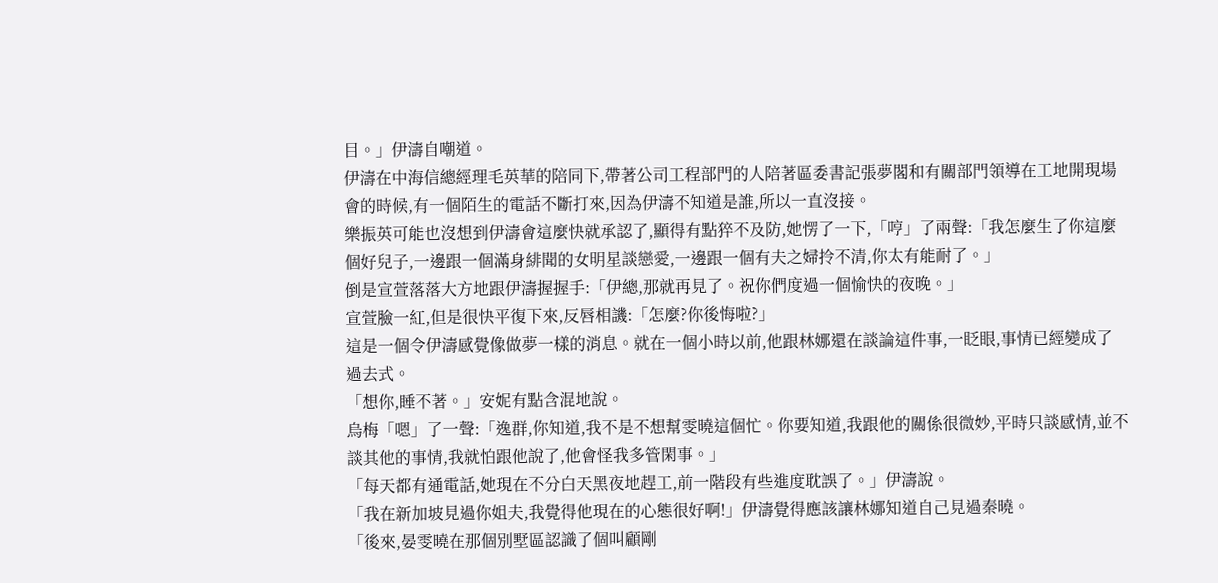目。」伊濤自嘲道。
伊濤在中海信總經理毛英華的陪同下,帶著公司工程部門的人陪著區委書記張夢閣和有關部門領導在工地開現場會的時候,有一個陌生的電話不斷打來,因為伊濤不知道是誰,所以一直沒接。
樂振英可能也沒想到伊濤會這麼快就承認了,顯得有點猝不及防,她愣了一下,「哼」了兩聲:「我怎麼生了你這麼個好兒子,一邊跟一個滿身緋聞的女明星談戀愛,一邊跟一個有夫之婦拎不清,你太有能耐了。」
倒是宣萱落落大方地跟伊濤握握手:「伊總,那就再見了。祝你們度過一個愉快的夜晚。」
宣萱臉一紅,但是很快平復下來,反唇相譏:「怎麼?你後悔啦?」
這是一個令伊濤感覺像做夢一樣的消息。就在一個小時以前,他跟林娜還在談論這件事,一眨眼,事情已經變成了過去式。
「想你,睡不著。」安妮有點含混地說。
烏梅「嗯」了一聲:「逸群,你知道,我不是不想幫雯曉這個忙。你要知道,我跟他的關係很微妙,平時只談感情,並不談其他的事情,我就怕跟他說了,他會怪我多管閑事。」
「每天都有通電話,她現在不分白天黑夜地趕工,前一階段有些進度耽誤了。」伊濤說。
「我在新加坡見過你姐夫,我覺得他現在的心態很好啊!」伊濤覺得應該讓林娜知道自己見過秦曉。
「後來,晏雯曉在那個別墅區認識了個叫顧剛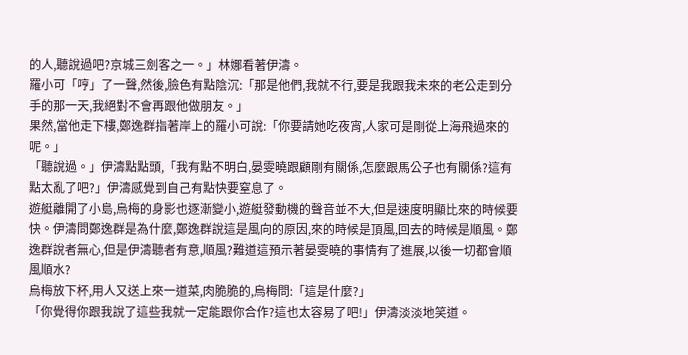的人,聽說過吧?京城三劍客之一。」林娜看著伊濤。
羅小可「哼」了一聲,然後,臉色有點陰沉:「那是他們,我就不行,要是我跟我未來的老公走到分手的那一天,我絕對不會再跟他做朋友。」
果然,當他走下樓,鄭逸群指著岸上的羅小可說:「你要請她吃夜宵,人家可是剛從上海飛過來的呢。」
「聽說過。」伊濤點點頭,「我有點不明白,晏雯曉跟顧剛有關係,怎麼跟馬公子也有關係?這有點太亂了吧?」伊濤感覺到自己有點快要窒息了。
遊艇離開了小島,烏梅的身影也逐漸變小,遊艇發動機的聲音並不大,但是速度明顯比來的時候要快。伊濤問鄭逸群是為什麼,鄭逸群說這是風向的原因,來的時候是頂風,回去的時候是順風。鄭逸群說者無心,但是伊濤聽者有意,順風?難道這預示著晏雯曉的事情有了進展,以後一切都會順風順水?
烏梅放下杯,用人又送上來一道菜,肉脆脆的,烏梅問:「這是什麼?」
「你覺得你跟我說了這些我就一定能跟你合作?這也太容易了吧!」伊濤淡淡地笑道。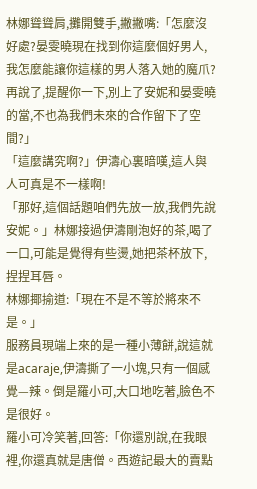林娜聳聳肩,攤開雙手,撇撇嘴:「怎麼沒好處?晏雯曉現在找到你這麼個好男人,我怎麼能讓你這樣的男人落入她的魔爪?再說了,提醒你一下,別上了安妮和晏雯曉的當,不也為我們未來的合作留下了空間?」
「這麼講究啊?」伊濤心裏暗嘆,這人與人可真是不一樣啊!
「那好,這個話題咱們先放一放,我們先說安妮。」林娜接過伊濤剛泡好的茶,喝了一口,可能是覺得有些燙,她把茶杯放下,捏捏耳唇。
林娜揶揄道:「現在不是不等於將來不是。」
服務員現端上來的是一種小薄餅,說這就是acaraje,伊濤撕了一小塊,只有一個感覺—辣。倒是羅小可,大口地吃著,臉色不是很好。
羅小可冷笑著,回答:「你還別說,在我眼裡,你還真就是唐僧。西遊記最大的賣點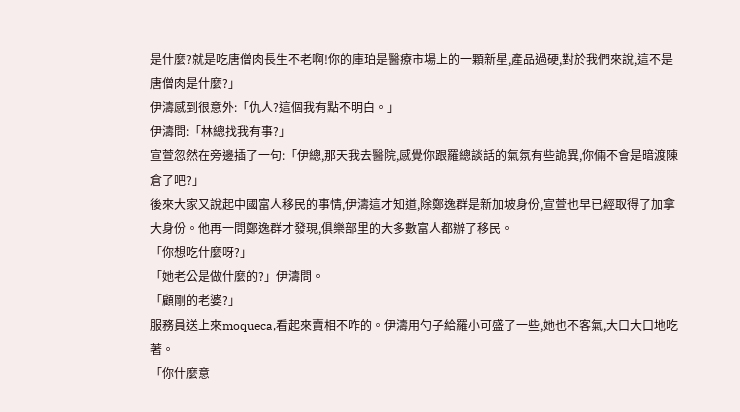是什麼?就是吃唐僧肉長生不老啊!你的庫珀是醫療市場上的一顆新星,產品過硬,對於我們來說,這不是唐僧肉是什麼?」
伊濤感到很意外:「仇人?這個我有點不明白。」
伊濤問:「林總找我有事?」
宣萱忽然在旁邊插了一句:「伊總,那天我去醫院,感覺你跟羅總談話的氣氛有些詭異,你倆不會是暗渡陳倉了吧?」
後來大家又說起中國富人移民的事情,伊濤這才知道,除鄭逸群是新加坡身份,宣萱也早已經取得了加拿大身份。他再一問鄭逸群才發現,俱樂部里的大多數富人都辦了移民。
「你想吃什麼呀?」
「她老公是做什麼的?」伊濤問。
「顧剛的老婆?」
服務員送上來moqueca,看起來賣相不咋的。伊濤用勺子給羅小可盛了一些,她也不客氣,大口大口地吃著。
「你什麼意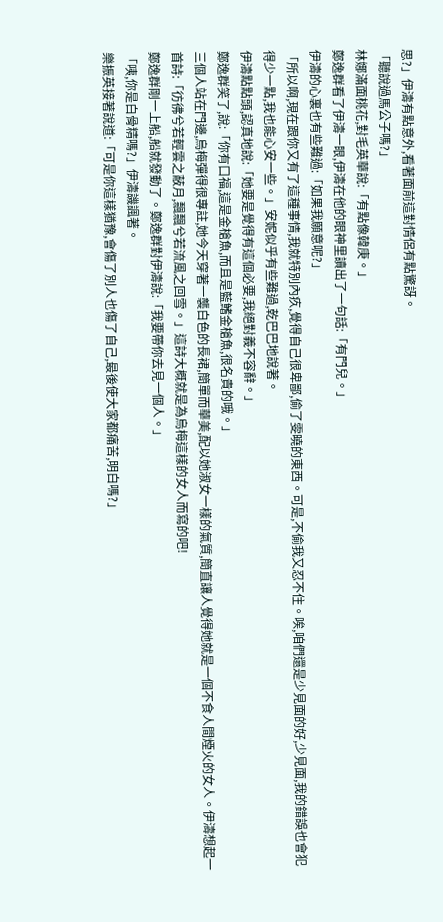思?」伊濤有點意外,看著面前這對情侶有點驚訝。
「聽說過馬公子嗎?」
林娜滿面桃花,對毛英華說:「有點像韓庚。」
鄭逸群看了伊濤一眼,伊濤在他的眼神里讀出了一句話:「有門兒。」
伊濤的心裏也有些難過:「如果我願意呢?」
「所以啊,現在跟你又有了這種事情,我就特別內疚,覺得自己很卑鄙,偷了雯曉的東西。可是,不偷我又忍不住。唉,咱們還是少見面的好,少見面,我的錯誤也會犯得少一點,我也能心安一些。」安妮似乎有些難過,乾巴巴地說著。
伊濤點點頭,認真地說:「她要是覺得有這個必要,我絕對義不容辭。」
鄭逸群笑了,說:「你有口福,這是金槍魚,而且是藍鰭金槍魚,很名貴的哦。」
三個人站在門邊,烏梅彈得很專註,她今天穿著一襲白色的長裙,簡單而華美,配以她淑女一樣的氣質,簡直讓人覺得她就是一個不食人間煙火的女人。伊濤想起一首詩:「彷彿兮若輕雲之蔽月,飄飄兮若流風之回雪。」這詩大概就是為烏梅這樣的女人而寫的吧!
鄭逸群剛一上船,船就發動了。鄭逸群對伊濤說:「我要帶你去見一個人。」
「咦,你是白骨精嗎?」伊濤譏諷著。
樂振英接著說道:「可是你這樣猶豫,會傷了別人也傷了自己,最後使大家都痛苦,明白嗎?」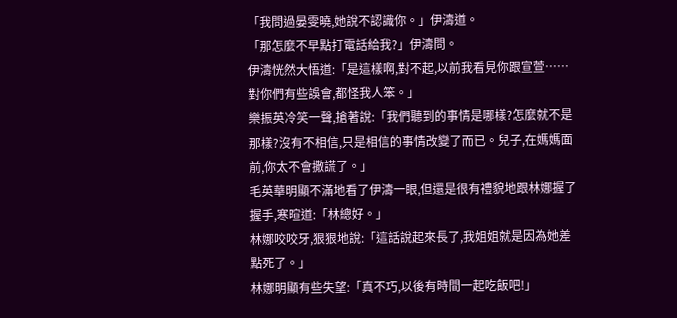「我問過晏雯曉,她說不認識你。」伊濤道。
「那怎麼不早點打電話給我?」伊濤問。
伊濤恍然大悟道:「是這樣啊,對不起,以前我看見你跟宣萱……對你們有些誤會,都怪我人笨。」
樂振英冷笑一聲,搶著說:「我們聽到的事情是哪樣?怎麼就不是那樣?沒有不相信,只是相信的事情改變了而已。兒子,在媽媽面前,你太不會撒謊了。」
毛英華明顯不滿地看了伊濤一眼,但還是很有禮貌地跟林娜握了握手,寒暄道:「林總好。」
林娜咬咬牙,狠狠地說:「這話說起來長了,我姐姐就是因為她差點死了。」
林娜明顯有些失望:「真不巧,以後有時間一起吃飯吧!」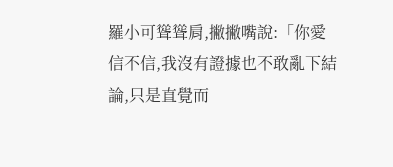羅小可聳聳肩,撇撇嘴說:「你愛信不信,我沒有證據也不敢亂下結論,只是直覺而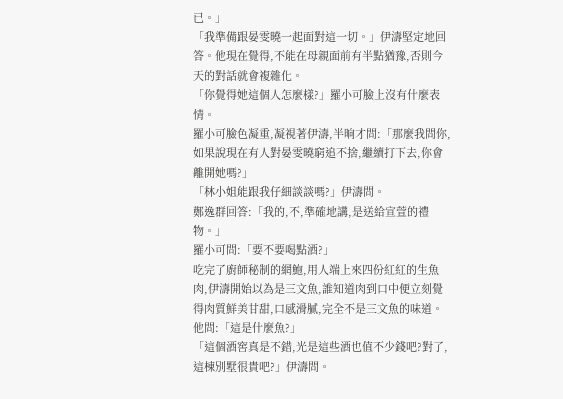已。」
「我準備跟晏雯曉一起面對這一切。」伊濤堅定地回答。他現在覺得,不能在母親面前有半點猶豫,否則今天的對話就會複雜化。
「你覺得她這個人怎麼樣?」羅小可臉上沒有什麼表情。
羅小可臉色凝重,凝視著伊濤,半晌才問:「那麼我問你,如果說現在有人對晏雯曉窮追不捨,繼續打下去,你會離開她嗎?」
「林小姐能跟我仔細談談嗎?」伊濤問。
鄭逸群回答:「我的,不,準確地講,是送給宣萱的禮物。」
羅小可問:「要不要喝點酒?」
吃完了廚師秘制的網鮑,用人端上來四份紅紅的生魚肉,伊濤開始以為是三文魚,誰知道肉到口中便立刻覺得肉質鮮美甘甜,口感滑膩,完全不是三文魚的味道。他問:「這是什麼魚?」
「這個酒窖真是不錯,光是這些酒也值不少錢吧?對了,這棟別墅很貴吧?」伊濤問。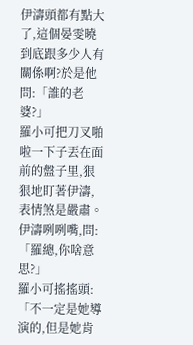伊濤頭都有點大了,這個晏雯曉到底跟多少人有關係啊?於是他問:「誰的老婆?」
羅小可把刀叉啪啦一下子丟在面前的盤子里,狠狠地盯著伊濤,表情煞是嚴肅。伊濤咧咧嘴,問:「羅總,你啥意思?」
羅小可搖搖頭:「不一定是她導演的,但是她肯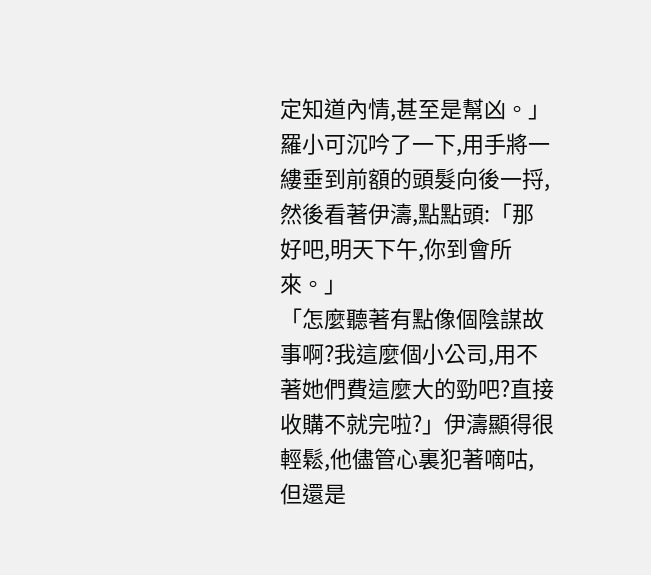定知道內情,甚至是幫凶。」
羅小可沉吟了一下,用手將一縷垂到前額的頭髮向後一捋,然後看著伊濤,點點頭:「那好吧,明天下午,你到會所來。」
「怎麼聽著有點像個陰謀故事啊?我這麼個小公司,用不著她們費這麼大的勁吧?直接收購不就完啦?」伊濤顯得很輕鬆,他儘管心裏犯著嘀咕,但還是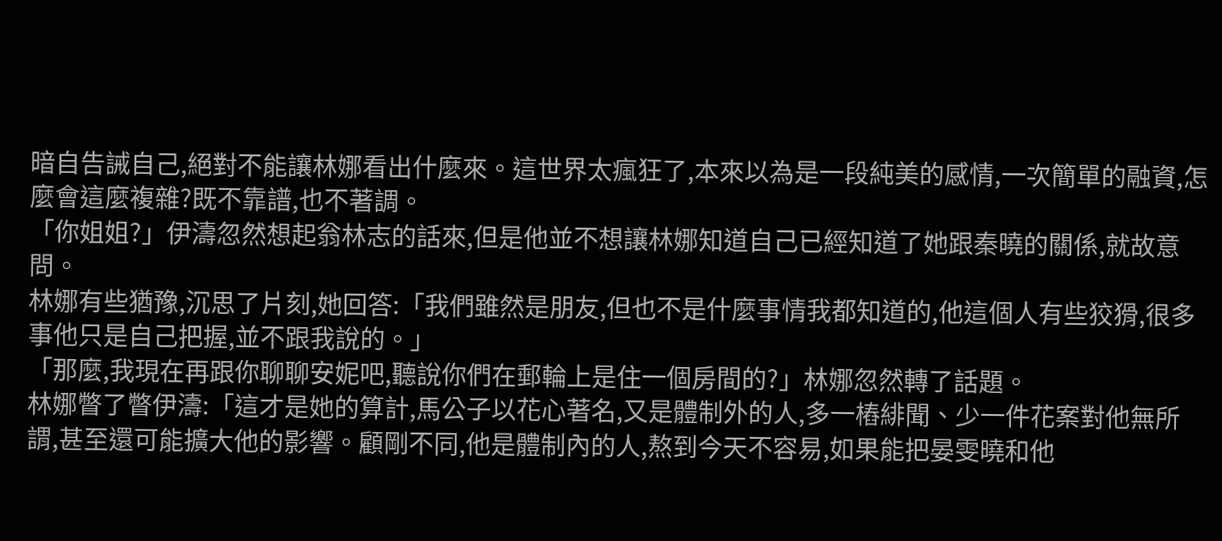暗自告誡自己,絕對不能讓林娜看出什麼來。這世界太瘋狂了,本來以為是一段純美的感情,一次簡單的融資,怎麼會這麼複雜?既不靠譜,也不著調。
「你姐姐?」伊濤忽然想起翁林志的話來,但是他並不想讓林娜知道自己已經知道了她跟秦曉的關係,就故意問。
林娜有些猶豫,沉思了片刻,她回答:「我們雖然是朋友,但也不是什麼事情我都知道的,他這個人有些狡猾,很多事他只是自己把握,並不跟我說的。」
「那麼,我現在再跟你聊聊安妮吧,聽說你們在郵輪上是住一個房間的?」林娜忽然轉了話題。
林娜瞥了瞥伊濤:「這才是她的算計,馬公子以花心著名,又是體制外的人,多一樁緋聞、少一件花案對他無所謂,甚至還可能擴大他的影響。顧剛不同,他是體制內的人,熬到今天不容易,如果能把晏雯曉和他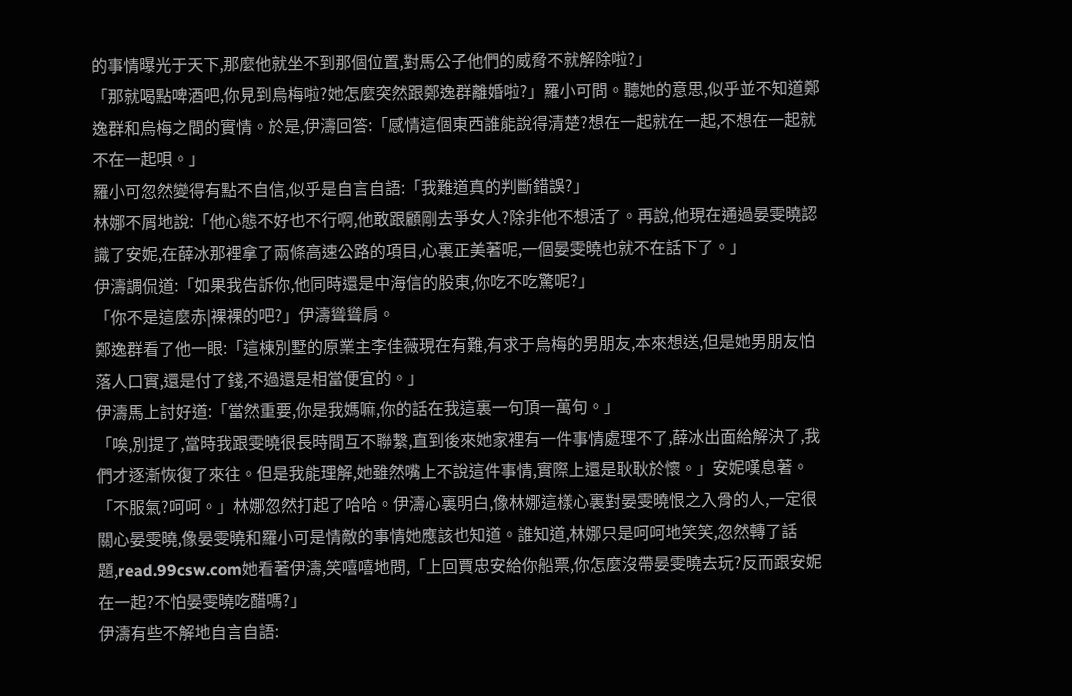的事情曝光于天下,那麼他就坐不到那個位置,對馬公子他們的威脅不就解除啦?」
「那就喝點啤酒吧,你見到烏梅啦?她怎麼突然跟鄭逸群離婚啦?」羅小可問。聽她的意思,似乎並不知道鄭逸群和烏梅之間的實情。於是,伊濤回答:「感情這個東西誰能說得清楚?想在一起就在一起,不想在一起就不在一起唄。」
羅小可忽然變得有點不自信,似乎是自言自語:「我難道真的判斷錯誤?」
林娜不屑地說:「他心態不好也不行啊,他敢跟顧剛去爭女人?除非他不想活了。再說,他現在通過晏雯曉認識了安妮,在薛冰那裡拿了兩條高速公路的項目,心裏正美著呢,一個晏雯曉也就不在話下了。」
伊濤調侃道:「如果我告訴你,他同時還是中海信的股東,你吃不吃驚呢?」
「你不是這麼赤|裸裸的吧?」伊濤聳聳肩。
鄭逸群看了他一眼:「這棟別墅的原業主李佳薇現在有難,有求于烏梅的男朋友,本來想送,但是她男朋友怕落人口實,還是付了錢,不過還是相當便宜的。」
伊濤馬上討好道:「當然重要,你是我媽嘛,你的話在我這裏一句頂一萬句。」
「唉,別提了,當時我跟雯曉很長時間互不聯繫,直到後來她家裡有一件事情處理不了,薛冰出面給解決了,我們才逐漸恢復了來往。但是我能理解,她雖然嘴上不說這件事情,實際上還是耿耿於懷。」安妮嘆息著。
「不服氣?呵呵。」林娜忽然打起了哈哈。伊濤心裏明白,像林娜這樣心裏對晏雯曉恨之入骨的人,一定很關心晏雯曉,像晏雯曉和羅小可是情敵的事情她應該也知道。誰知道,林娜只是呵呵地笑笑,忽然轉了話題,read.99csw.com她看著伊濤,笑嘻嘻地問,「上回賈忠安給你船票,你怎麼沒帶晏雯曉去玩?反而跟安妮在一起?不怕晏雯曉吃醋嗎?」
伊濤有些不解地自言自語: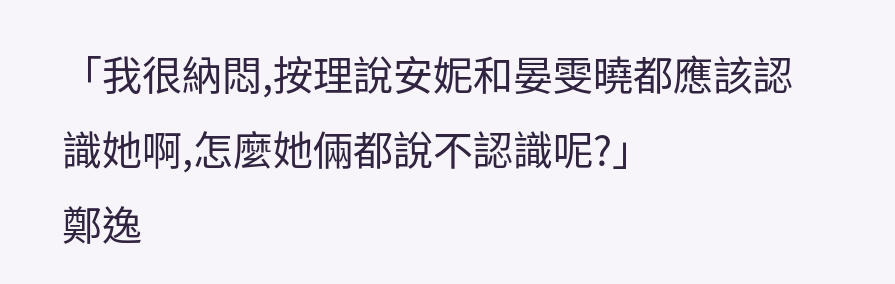「我很納悶,按理說安妮和晏雯曉都應該認識她啊,怎麼她倆都說不認識呢?」
鄭逸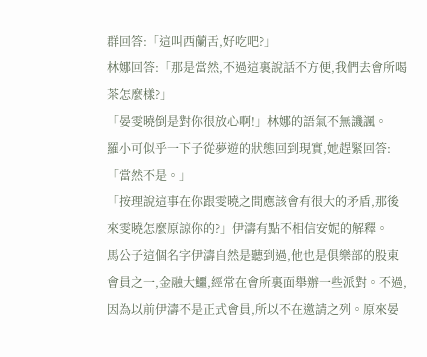群回答:「這叫西蘭舌,好吃吧?」
林娜回答:「那是當然,不過這裏說話不方便,我們去會所喝茶怎麼樣?」
「晏雯曉倒是對你很放心啊!」林娜的語氣不無譏諷。
羅小可似乎一下子從夢遊的狀態回到現實,她趕緊回答:「當然不是。」
「按理說這事在你跟雯曉之間應該會有很大的矛盾,那後來雯曉怎麼原諒你的?」伊濤有點不相信安妮的解釋。
馬公子這個名字伊濤自然是聽到過,他也是俱樂部的股東會員之一,金融大鱷,經常在會所裏面舉辦一些派對。不過,因為以前伊濤不是正式會員,所以不在邀請之列。原來晏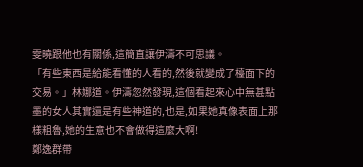雯曉跟他也有關係,這簡直讓伊濤不可思議。
「有些東西是給能看懂的人看的,然後就變成了檯面下的交易。」林娜道。伊濤忽然發現,這個看起來心中無甚點墨的女人其實還是有些神道的,也是,如果她真像表面上那樣粗魯,她的生意也不會做得這麼大啊!
鄭逸群帶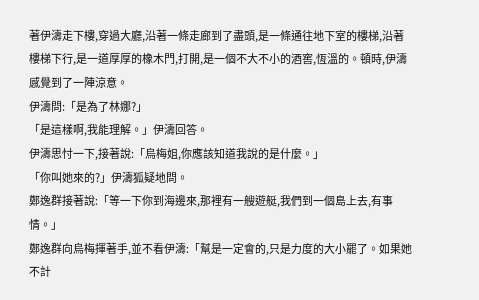著伊濤走下樓,穿過大廳,沿著一條走廊到了盡頭,是一條通往地下室的樓梯,沿著樓梯下行,是一道厚厚的橡木門,打開,是一個不大不小的酒窖,恆溫的。頓時,伊濤感覺到了一陣涼意。
伊濤問:「是為了林娜?」
「是這樣啊,我能理解。」伊濤回答。
伊濤思忖一下,接著說:「烏梅姐,你應該知道我說的是什麼。」
「你叫她來的?」伊濤狐疑地問。
鄭逸群接著說:「等一下你到海邊來,那裡有一艘遊艇,我們到一個島上去,有事情。」
鄭逸群向烏梅揮著手,並不看伊濤:「幫是一定會的,只是力度的大小罷了。如果她不計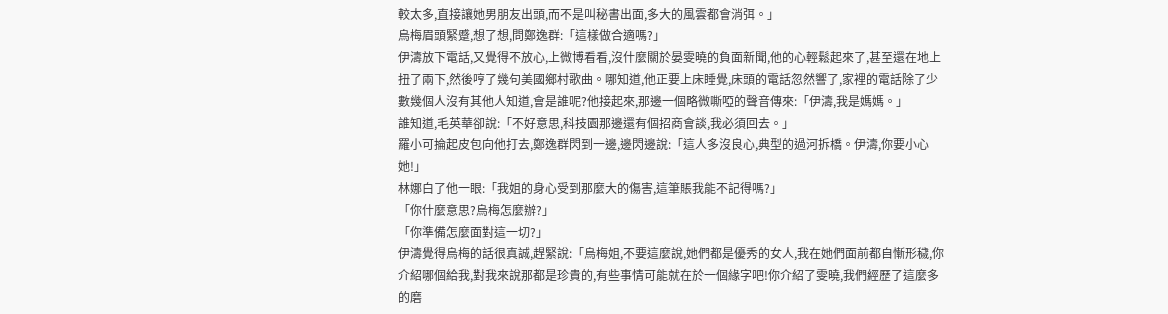較太多,直接讓她男朋友出頭,而不是叫秘書出面,多大的風雲都會消弭。」
烏梅眉頭緊蹙,想了想,問鄭逸群:「這樣做合適嗎?」
伊濤放下電話,又覺得不放心,上微博看看,沒什麼關於晏雯曉的負面新聞,他的心輕鬆起來了,甚至還在地上扭了兩下,然後哼了幾句美國鄉村歌曲。哪知道,他正要上床睡覺,床頭的電話忽然響了,家裡的電話除了少數幾個人沒有其他人知道,會是誰呢?他接起來,那邊一個略微嘶啞的聲音傳來:「伊濤,我是媽媽。」
誰知道,毛英華卻說:「不好意思,科技園那邊還有個招商會談,我必須回去。」
羅小可掄起皮包向他打去,鄭逸群閃到一邊,邊閃邊說:「這人多沒良心,典型的過河拆橋。伊濤,你要小心她!」
林娜白了他一眼:「我姐的身心受到那麼大的傷害,這筆賬我能不記得嗎?」
「你什麼意思?烏梅怎麼辦?」
「你準備怎麼面對這一切?」
伊濤覺得烏梅的話很真誠,趕緊說:「烏梅姐,不要這麼說,她們都是優秀的女人,我在她們面前都自慚形穢,你介紹哪個給我,對我來說那都是珍貴的,有些事情可能就在於一個緣字吧!你介紹了雯曉,我們經歷了這麼多的磨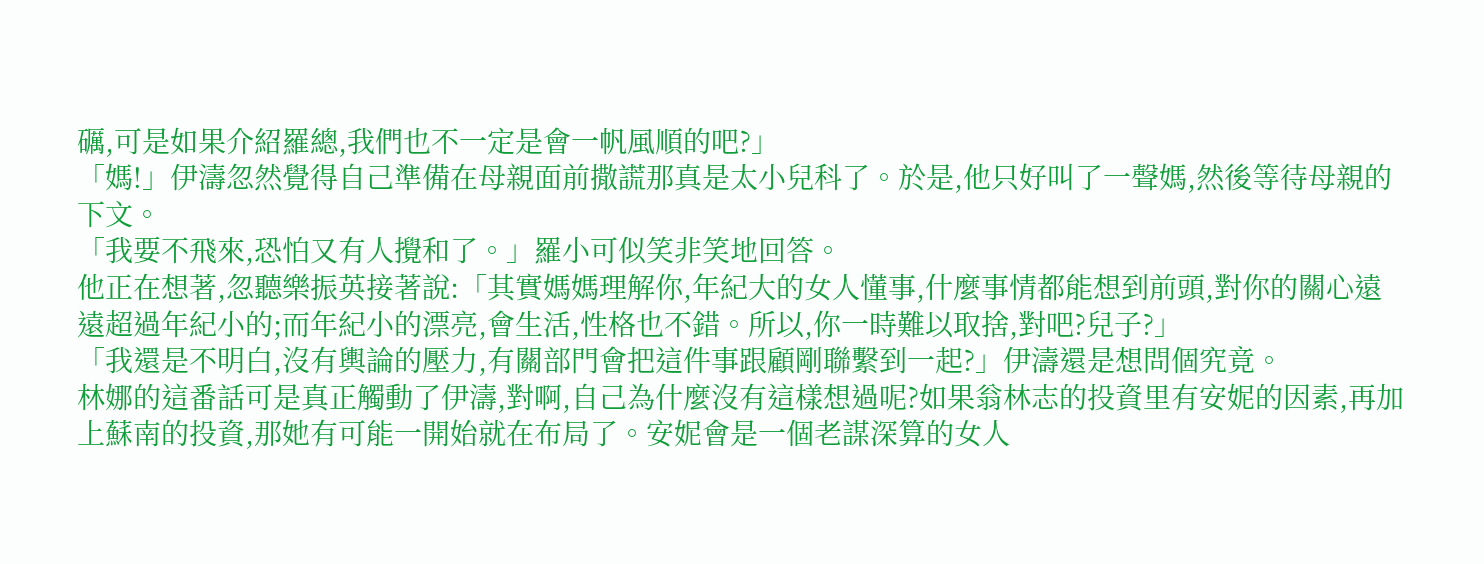礪,可是如果介紹羅總,我們也不一定是會一帆風順的吧?」
「媽!」伊濤忽然覺得自己準備在母親面前撒謊那真是太小兒科了。於是,他只好叫了一聲媽,然後等待母親的下文。
「我要不飛來,恐怕又有人攪和了。」羅小可似笑非笑地回答。
他正在想著,忽聽樂振英接著說:「其實媽媽理解你,年紀大的女人懂事,什麼事情都能想到前頭,對你的關心遠遠超過年紀小的;而年紀小的漂亮,會生活,性格也不錯。所以,你一時難以取捨,對吧?兒子?」
「我還是不明白,沒有輿論的壓力,有關部門會把這件事跟顧剛聯繫到一起?」伊濤還是想問個究竟。
林娜的這番話可是真正觸動了伊濤,對啊,自己為什麼沒有這樣想過呢?如果翁林志的投資里有安妮的因素,再加上蘇南的投資,那她有可能一開始就在布局了。安妮會是一個老謀深算的女人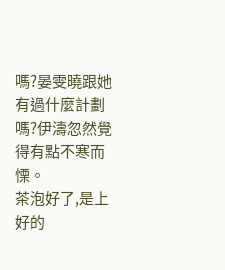嗎?晏雯曉跟她有過什麼計劃嗎?伊濤忽然覺得有點不寒而慄。
茶泡好了,是上好的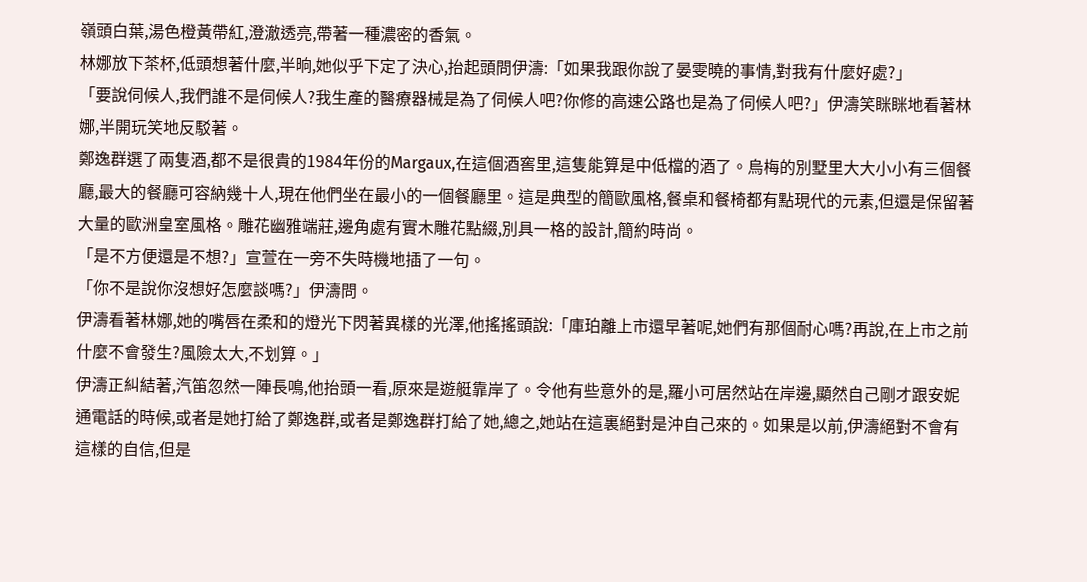嶺頭白葉,湯色橙黃帶紅,澄澈透亮,帶著一種濃密的香氣。
林娜放下茶杯,低頭想著什麼,半晌,她似乎下定了決心,抬起頭問伊濤:「如果我跟你說了晏雯曉的事情,對我有什麼好處?」
「要說伺候人,我們誰不是伺候人?我生產的醫療器械是為了伺候人吧?你修的高速公路也是為了伺候人吧?」伊濤笑眯眯地看著林娜,半開玩笑地反駁著。
鄭逸群選了兩隻酒,都不是很貴的1984年份的Margaux,在這個酒窖里,這隻能算是中低檔的酒了。烏梅的別墅里大大小小有三個餐廳,最大的餐廳可容納幾十人,現在他們坐在最小的一個餐廳里。這是典型的簡歐風格,餐桌和餐椅都有點現代的元素,但還是保留著大量的歐洲皇室風格。雕花幽雅端莊,邊角處有實木雕花點綴,別具一格的設計,簡約時尚。
「是不方便還是不想?」宣萱在一旁不失時機地插了一句。
「你不是說你沒想好怎麼談嗎?」伊濤問。
伊濤看著林娜,她的嘴唇在柔和的燈光下閃著異樣的光澤,他搖搖頭說:「庫珀離上市還早著呢,她們有那個耐心嗎?再說,在上市之前什麼不會發生?風險太大,不划算。」
伊濤正糾結著,汽笛忽然一陣長鳴,他抬頭一看,原來是遊艇靠岸了。令他有些意外的是,羅小可居然站在岸邊,顯然自己剛才跟安妮通電話的時候,或者是她打給了鄭逸群,或者是鄭逸群打給了她,總之,她站在這裏絕對是沖自己來的。如果是以前,伊濤絕對不會有這樣的自信,但是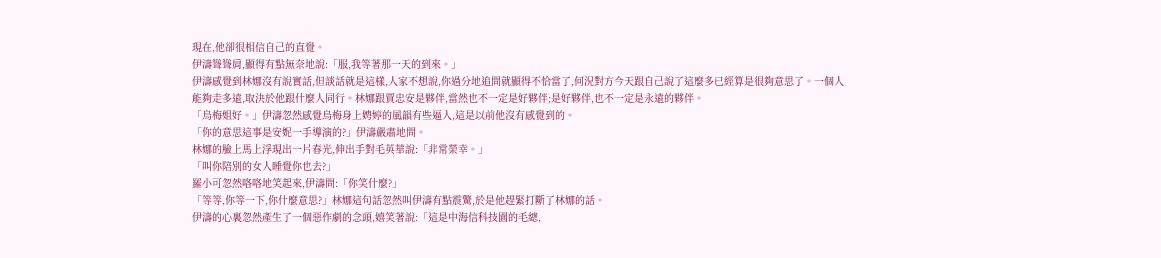現在,他卻很相信自己的直覺。
伊濤聳聳肩,顯得有點無奈地說:「服,我等著那一天的到來。」
伊濤感覺到林娜沒有說實話,但談話就是這樣,人家不想說,你過分地追問就顯得不恰當了,何況對方今天跟自己說了這麼多已經算是很夠意思了。一個人能夠走多遠,取決於他跟什麼人同行。林娜跟賈忠安是夥伴,當然也不一定是好夥伴;是好夥伴,也不一定是永遠的夥伴。
「烏梅姐好。」伊濤忽然感覺烏梅身上娉婷的風韻有些逼人,這是以前他沒有感覺到的。
「你的意思這事是安妮一手導演的?」伊濤嚴肅地問。
林娜的臉上馬上浮現出一片春光,伸出手對毛英華說:「非常榮幸。」
「叫你陪別的女人睡覺你也去?」
羅小可忽然咯咯地笑起來,伊濤問:「你笑什麼?」
「等等,你等一下,你什麼意思?」林娜這句話忽然叫伊濤有點震驚,於是他趕緊打斷了林娜的話。
伊濤的心裏忽然產生了一個惡作劇的念頭,嬉笑著說:「這是中海信科技園的毛總,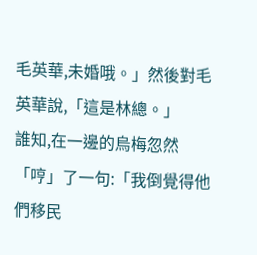毛英華,未婚哦。」然後對毛英華說,「這是林總。」
誰知,在一邊的烏梅忽然「哼」了一句:「我倒覺得他們移民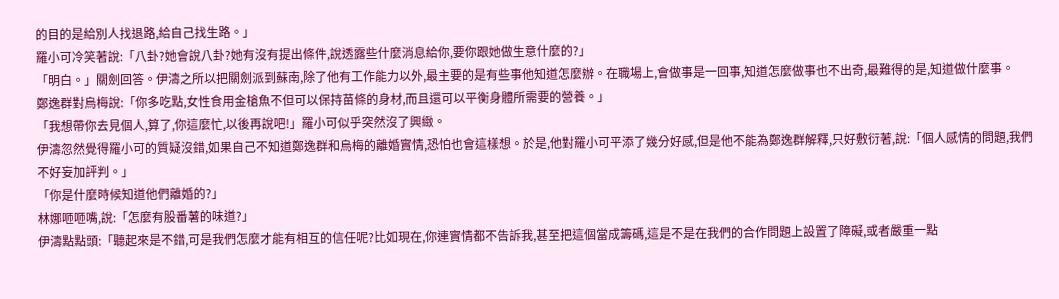的目的是給別人找退路,給自己找生路。」
羅小可冷笑著說:「八卦?她會說八卦?她有沒有提出條件,說透露些什麼消息給你,要你跟她做生意什麼的?」
「明白。」關劍回答。伊濤之所以把關劍派到蘇南,除了他有工作能力以外,最主要的是有些事他知道怎麼辦。在職場上,會做事是一回事,知道怎麼做事也不出奇,最難得的是,知道做什麼事。
鄭逸群對烏梅說:「你多吃點,女性食用金槍魚不但可以保持苗條的身材,而且還可以平衡身體所需要的營養。」
「我想帶你去見個人,算了,你這麼忙,以後再說吧!」羅小可似乎突然沒了興緻。
伊濤忽然覺得羅小可的質疑沒錯,如果自己不知道鄭逸群和烏梅的離婚實情,恐怕也會這樣想。於是,他對羅小可平添了幾分好感,但是他不能為鄭逸群解釋,只好敷衍著,說:「個人感情的問題,我們不好妄加評判。」
「你是什麼時候知道他們離婚的?」
林娜咂咂嘴,說:「怎麼有股番薯的味道?」
伊濤點點頭:「聽起來是不錯,可是我們怎麼才能有相互的信任呢?比如現在,你連實情都不告訴我,甚至把這個當成籌碼,這是不是在我們的合作問題上設置了障礙,或者嚴重一點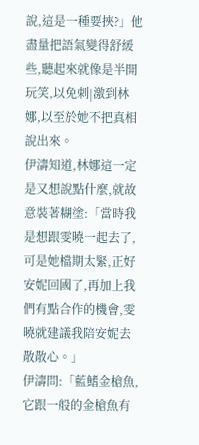說,這是一種要挾?」他盡量把語氣變得舒緩些,聽起來就像是半開玩笑,以免刺|激到林娜,以至於她不把真相說出來。
伊濤知道,林娜這一定是又想說點什麼,就故意裝著糊塗:「當時我是想跟雯曉一起去了,可是她檔期太緊,正好安妮回國了,再加上我們有點合作的機會,雯曉就建議我陪安妮去散散心。」
伊濤問:「藍鰭金槍魚,它跟一般的金槍魚有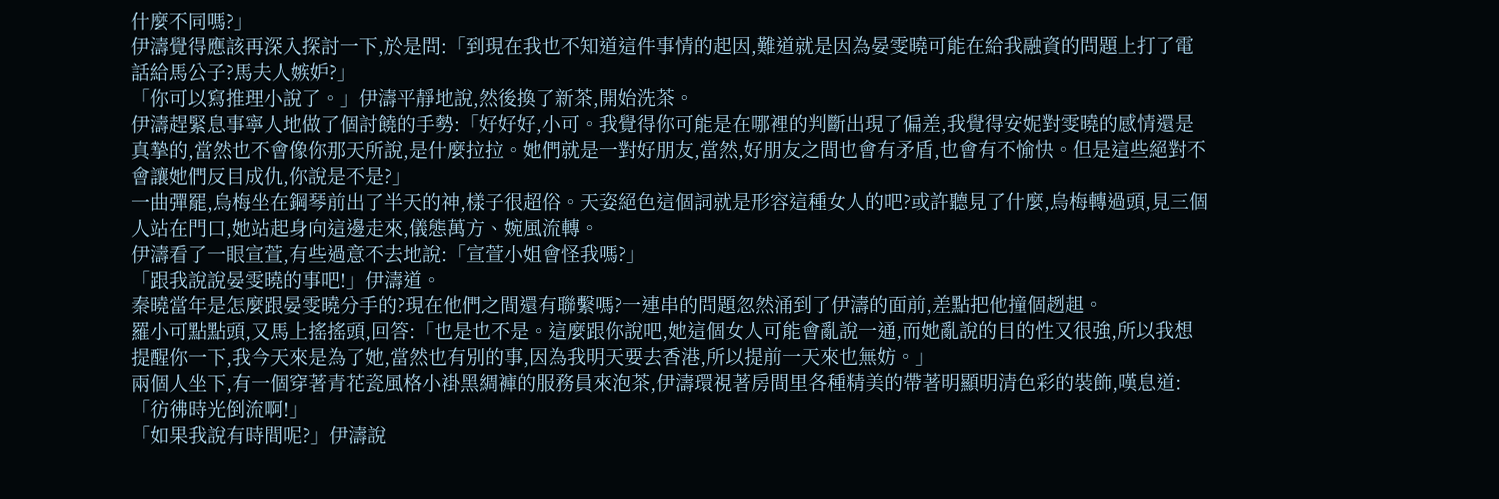什麼不同嗎?」
伊濤覺得應該再深入探討一下,於是問:「到現在我也不知道這件事情的起因,難道就是因為晏雯曉可能在給我融資的問題上打了電話給馬公子?馬夫人嫉妒?」
「你可以寫推理小說了。」伊濤平靜地說,然後換了新茶,開始洗茶。
伊濤趕緊息事寧人地做了個討饒的手勢:「好好好,小可。我覺得你可能是在哪裡的判斷出現了偏差,我覺得安妮對雯曉的感情還是真摯的,當然也不會像你那天所說,是什麼拉拉。她們就是一對好朋友,當然,好朋友之間也會有矛盾,也會有不愉快。但是這些絕對不會讓她們反目成仇,你說是不是?」
一曲彈罷,烏梅坐在鋼琴前出了半天的神,樣子很超俗。天姿絕色這個詞就是形容這種女人的吧?或許聽見了什麼,烏梅轉過頭,見三個人站在門口,她站起身向這邊走來,儀態萬方、婉風流轉。
伊濤看了一眼宣萱,有些過意不去地說:「宣萱小姐會怪我嗎?」
「跟我說說晏雯曉的事吧!」伊濤道。
秦曉當年是怎麼跟晏雯曉分手的?現在他們之間還有聯繫嗎?一連串的問題忽然涌到了伊濤的面前,差點把他撞個趔趄。
羅小可點點頭,又馬上搖搖頭,回答:「也是也不是。這麼跟你說吧,她這個女人可能會亂說一通,而她亂說的目的性又很強,所以我想提醒你一下,我今天來是為了她,當然也有別的事,因為我明天要去香港,所以提前一天來也無妨。」
兩個人坐下,有一個穿著青花瓷風格小褂黑綢褲的服務員來泡茶,伊濤環視著房間里各種精美的帶著明顯明清色彩的裝飾,嘆息道:「彷彿時光倒流啊!」
「如果我說有時間呢?」伊濤說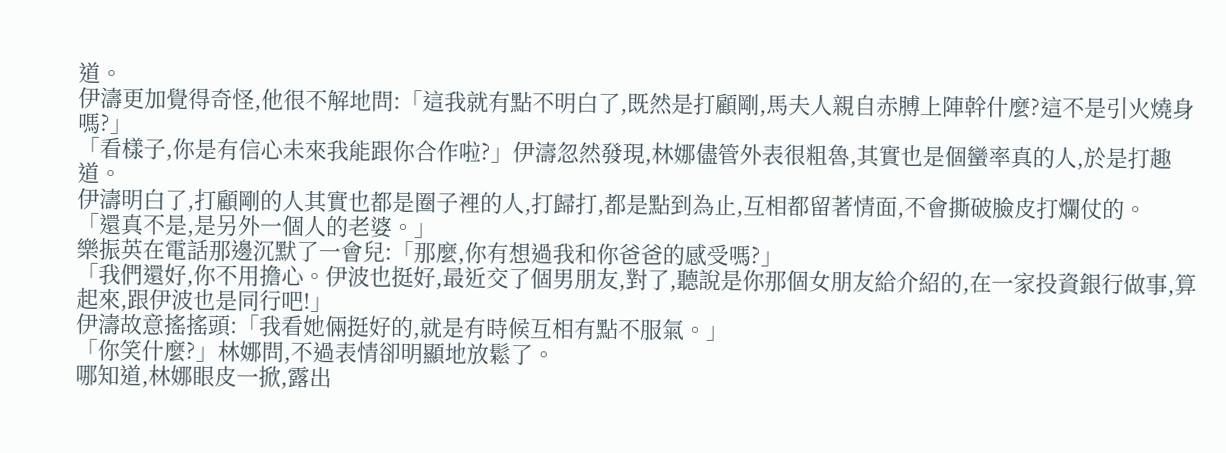道。
伊濤更加覺得奇怪,他很不解地問:「這我就有點不明白了,既然是打顧剛,馬夫人親自赤膊上陣幹什麼?這不是引火燒身嗎?」
「看樣子,你是有信心未來我能跟你合作啦?」伊濤忽然發現,林娜儘管外表很粗魯,其實也是個蠻率真的人,於是打趣道。
伊濤明白了,打顧剛的人其實也都是圈子裡的人,打歸打,都是點到為止,互相都留著情面,不會撕破臉皮打爛仗的。
「還真不是,是另外一個人的老婆。」
樂振英在電話那邊沉默了一會兒:「那麼,你有想過我和你爸爸的感受嗎?」
「我們還好,你不用擔心。伊波也挺好,最近交了個男朋友,對了,聽說是你那個女朋友給介紹的,在一家投資銀行做事,算起來,跟伊波也是同行吧!」
伊濤故意搖搖頭:「我看她倆挺好的,就是有時候互相有點不服氣。」
「你笑什麼?」林娜問,不過表情卻明顯地放鬆了。
哪知道,林娜眼皮一掀,露出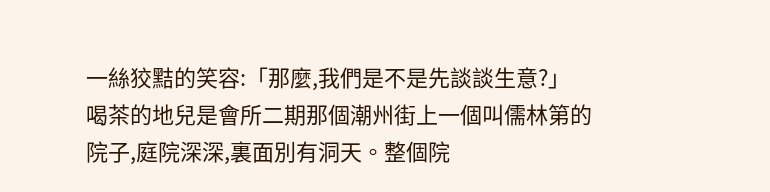一絲狡黠的笑容:「那麼,我們是不是先談談生意?」
喝茶的地兒是會所二期那個潮州街上一個叫儒林第的院子,庭院深深,裏面別有洞天。整個院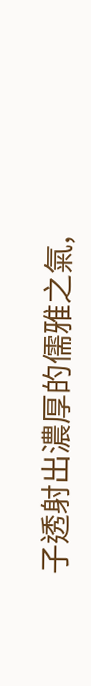子透射出濃厚的儒雅之氣,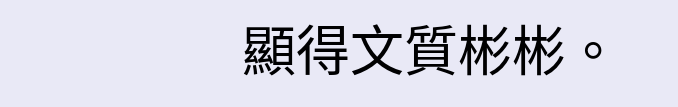顯得文質彬彬。